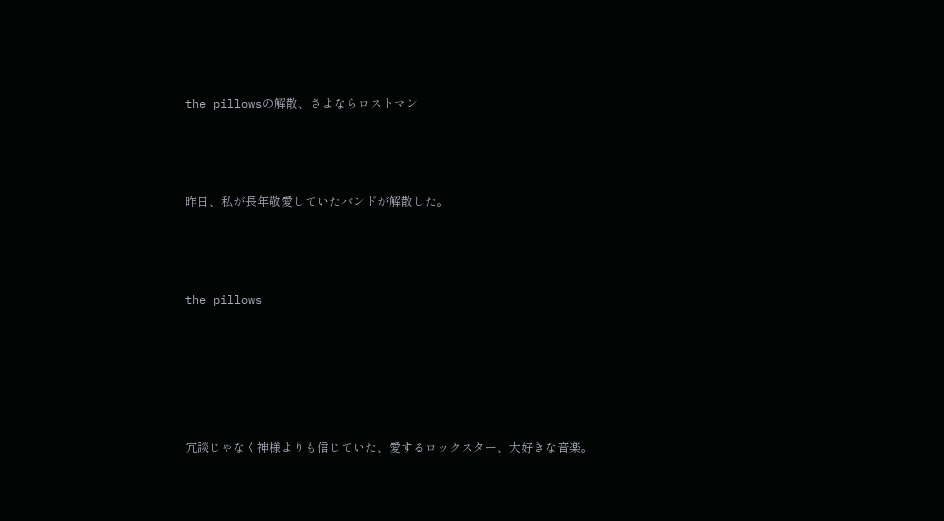the pillowsの解散、さよならロストマン



昨日、私が長年敬愛していたバンドが解散した。



the pillows





冗談じゃなく神様よりも信じていた、愛するロックスター、大好きな音楽。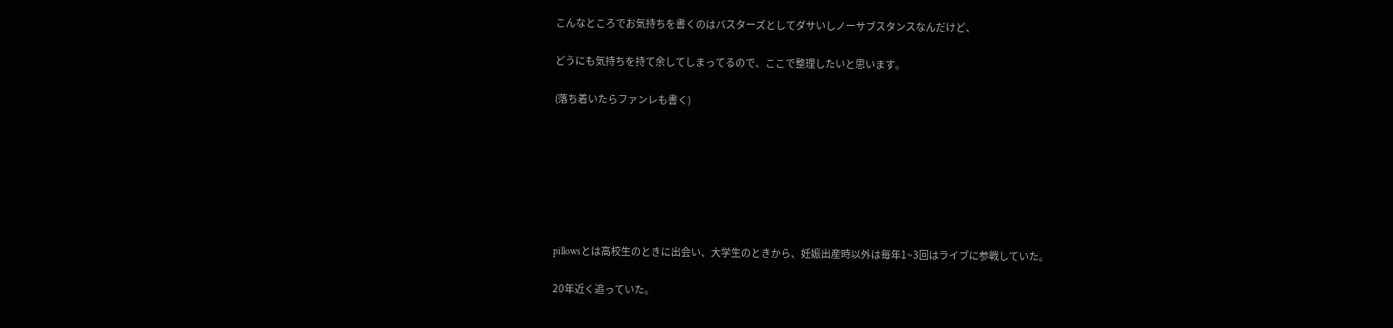こんなところでお気持ちを書くのはバスターズとしてダサいしノーサブスタンスなんだけど、

どうにも気持ちを持て余してしまってるので、ここで整理したいと思います。

(落ち着いたらファンレも書く)







pillowsとは高校生のときに出会い、大学生のときから、妊娠出産時以外は毎年1~3回はライブに参戦していた。

20年近く追っていた。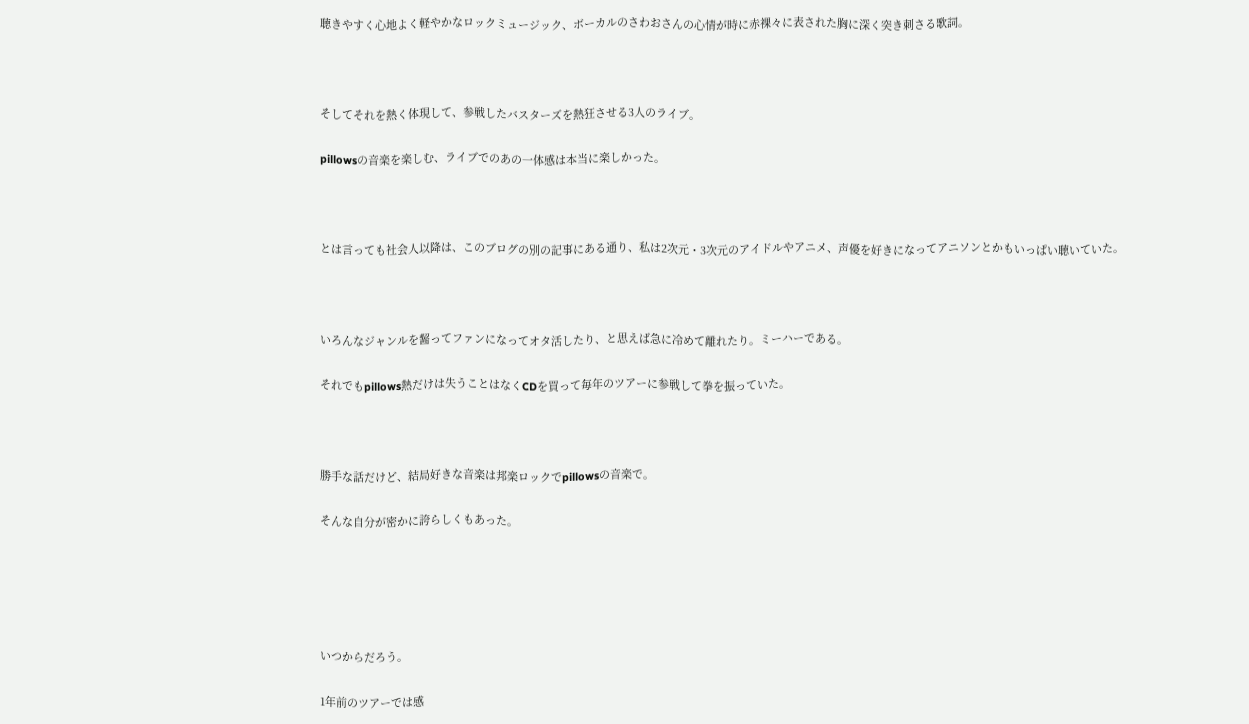聴きやすく心地よく軽やかなロックミュージック、ボーカルのさわおさんの心情が時に赤裸々に表された胸に深く突き刺さる歌詞。



そしてそれを熱く体現して、参戦したバスターズを熱狂させる3人のライブ。

pillowsの音楽を楽しむ、ライブでのあの一体感は本当に楽しかった。



とは言っても社会人以降は、このブログの別の記事にある通り、私は2次元・3次元のアイドルやアニメ、声優を好きになってアニソンとかもいっぱい聴いていた。



いろんなジャンルを齧ってファンになってオタ活したり、と思えば急に冷めて離れたり。ミーハーである。

それでもpillows熱だけは失うことはなくCDを買って毎年のツアーに参戦して拳を振っていた。



勝手な話だけど、結局好きな音楽は邦楽ロックでpillowsの音楽で。

そんな自分が密かに誇らしくもあった。





いつからだろう。

1年前のツアーでは感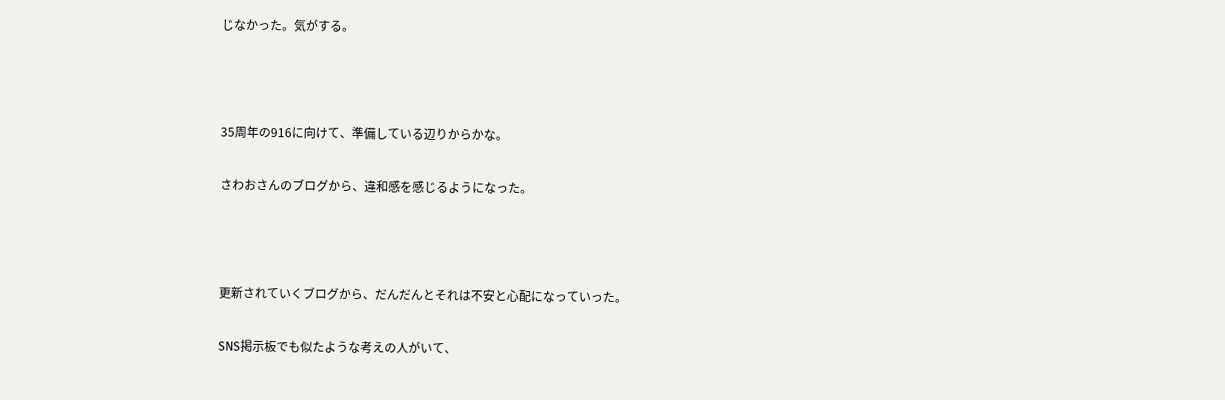じなかった。気がする。



35周年の916に向けて、準備している辺りからかな。

さわおさんのブログから、違和感を感じるようになった。



更新されていくブログから、だんだんとそれは不安と心配になっていった。

SNS掲示板でも似たような考えの人がいて、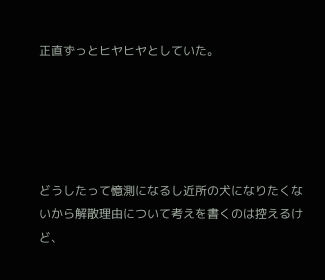正直ずっとヒヤヒヤとしていた。





どうしたって憶測になるし近所の犬になりたくないから解散理由について考えを書くのは控えるけど、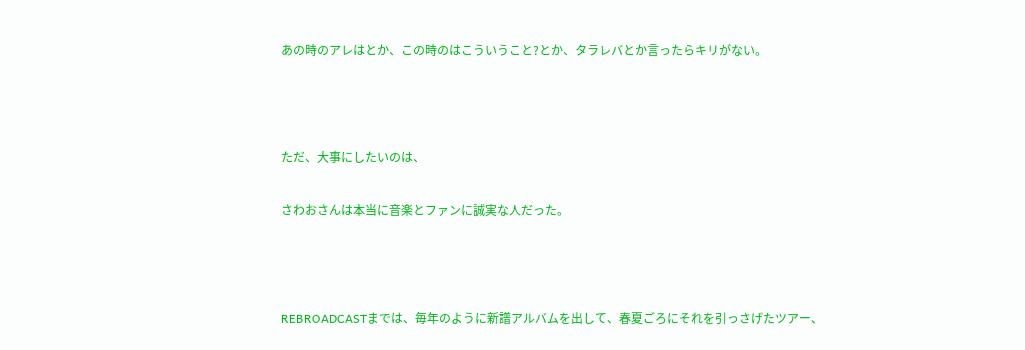あの時のアレはとか、この時のはこういうこと?とか、タラレバとか言ったらキリがない。



ただ、大事にしたいのは、

さわおさんは本当に音楽とファンに誠実な人だった。



REBROADCASTまでは、毎年のように新譜アルバムを出して、春夏ごろにそれを引っさげたツアー、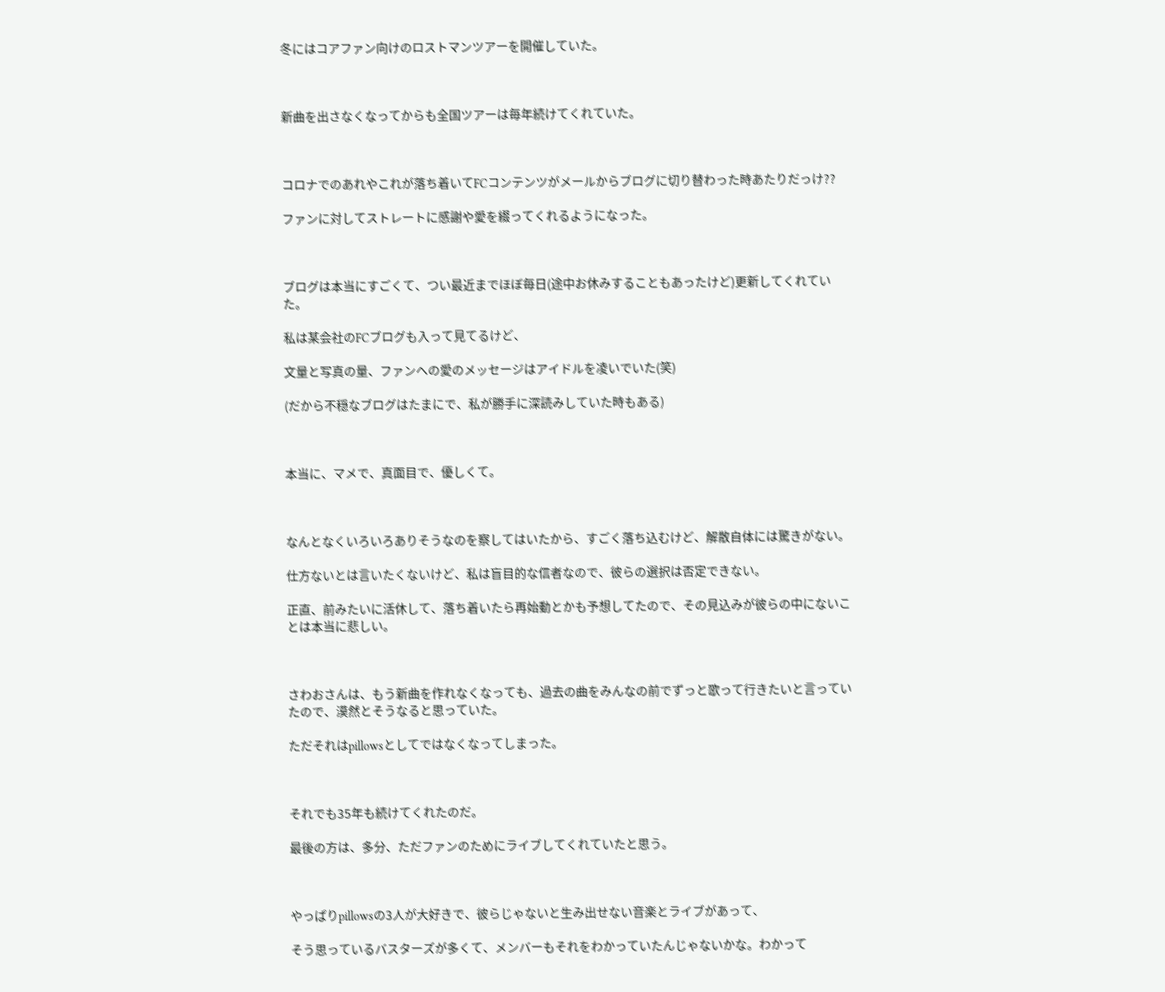冬にはコアファン向けのロストマンツアーを開催していた。



新曲を出さなくなってからも全国ツアーは毎年続けてくれていた。



コロナでのあれやこれが落ち着いてFCコンテンツがメールからブログに切り替わった時あたりだっけ??

ファンに対してストレートに感謝や愛を綴ってくれるようになった。



ブログは本当にすごくて、つい最近までほぼ毎日(途中お休みすることもあったけど)更新してくれていた。

私は某会社のFCブログも入って見てるけど、

文量と写真の量、ファンへの愛のメッセージはアイドルを凌いでいた(笑)

(だから不穏なブログはたまにで、私が勝手に深読みしていた時もある)



本当に、マメで、真面目で、優しくて。



なんとなくいろいろありそうなのを察してはいたから、すごく落ち込むけど、解散自体には驚きがない。

仕方ないとは言いたくないけど、私は盲目的な信者なので、彼らの選択は否定できない。

正直、前みたいに活休して、落ち着いたら再始動とかも予想してたので、その見込みが彼らの中にないことは本当に悲しい。



さわおさんは、もう新曲を作れなくなっても、過去の曲をみんなの前でずっと歌って行きたいと言っていたので、漠然とそうなると思っていた。

ただそれはpillowsとしてではなくなってしまった。



それでも35年も続けてくれたのだ。

最後の方は、多分、ただファンのためにライブしてくれていたと思う。



やっぱりpillowsの3人が大好きで、彼らじゃないと生み出せない音楽とライブがあって、

そう思っているバスターズが多くて、メンバーもそれをわかっていたんじゃないかな。わかって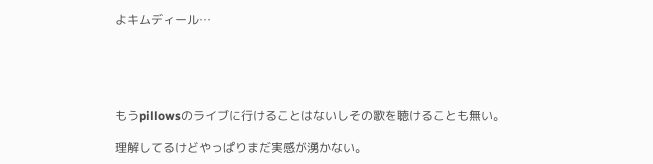よキムディール…





もうpillowsのライブに行けることはないしその歌を聴けることも無い。

理解してるけどやっぱりまだ実感が湧かない。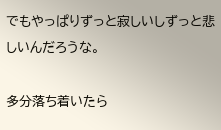でもやっぱりずっと寂しいしずっと悲しいんだろうな。

多分落ち着いたら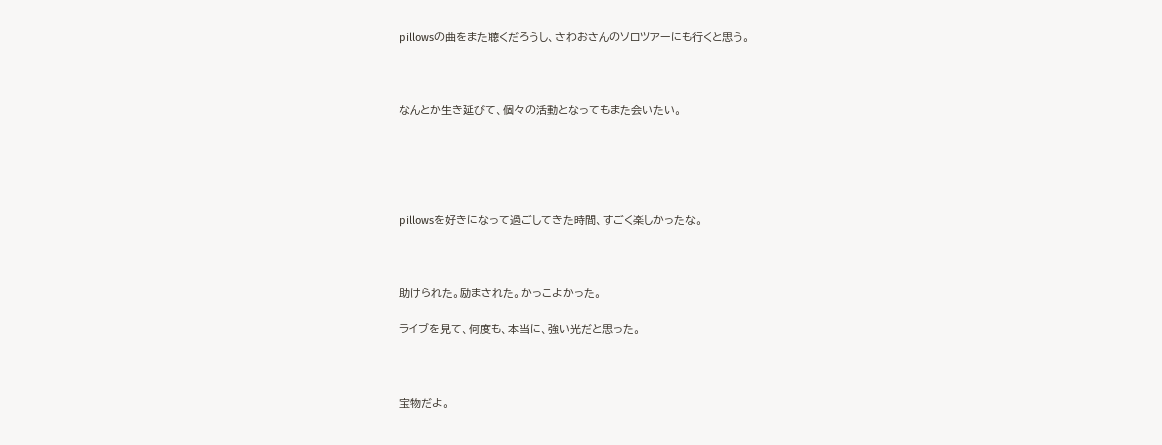pillowsの曲をまた聴くだろうし、さわおさんのソロツアーにも行くと思う。



なんとか生き延びて、個々の活動となってもまた会いたい。





pillowsを好きになって過ごしてきた時間、すごく楽しかったな。



助けられた。励まされた。かっこよかった。

ライブを見て、何度も、本当に、強い光だと思った。



宝物だよ。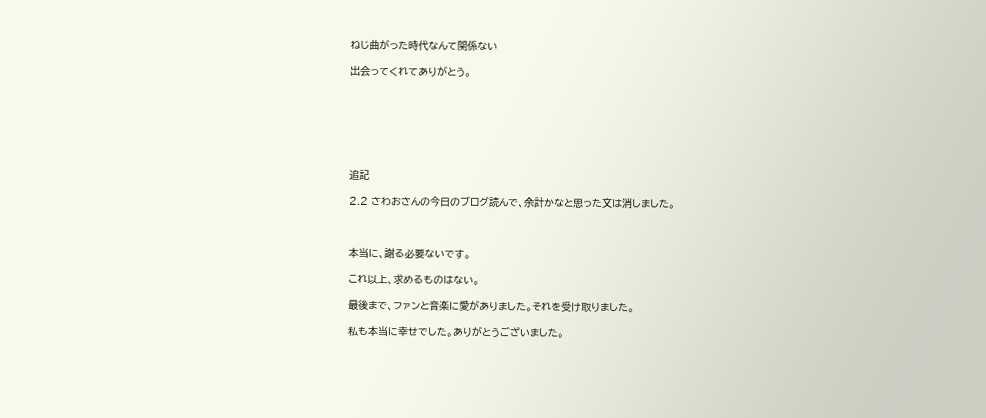ねじ曲がった時代なんて関係ない

出会ってくれてありがとう。







追記

2.2 さわおさんの今日のブログ読んで、余計かなと思った文は消しました。



本当に、謝る必要ないです。

これ以上、求めるものはない。

最後まで、ファンと音楽に愛がありました。それを受け取りました。

私も本当に幸せでした。ありがとうございました。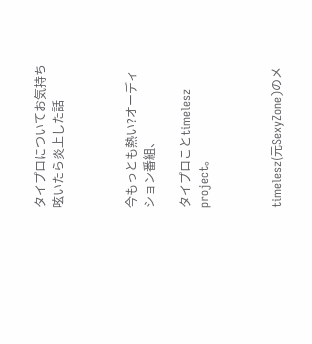タイプロについてお気持ち呟いたら炎上した話



今もっとも熱い?オーディション番組、

タイプロことtimelesz project。



timelesz(元SexyZone)のメ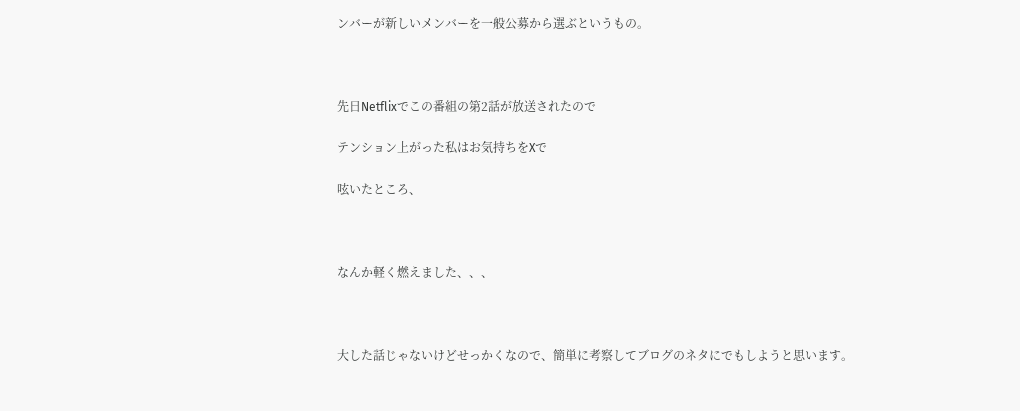ンバーが新しいメンバーを一般公募から選ぶというもの。



先日Netflixでこの番組の第2話が放送されたので

テンション上がった私はお気持ちをXで

呟いたところ、



なんか軽く燃えました、、、



大した話じゃないけどせっかくなので、簡単に考察してブログのネタにでもしようと思います。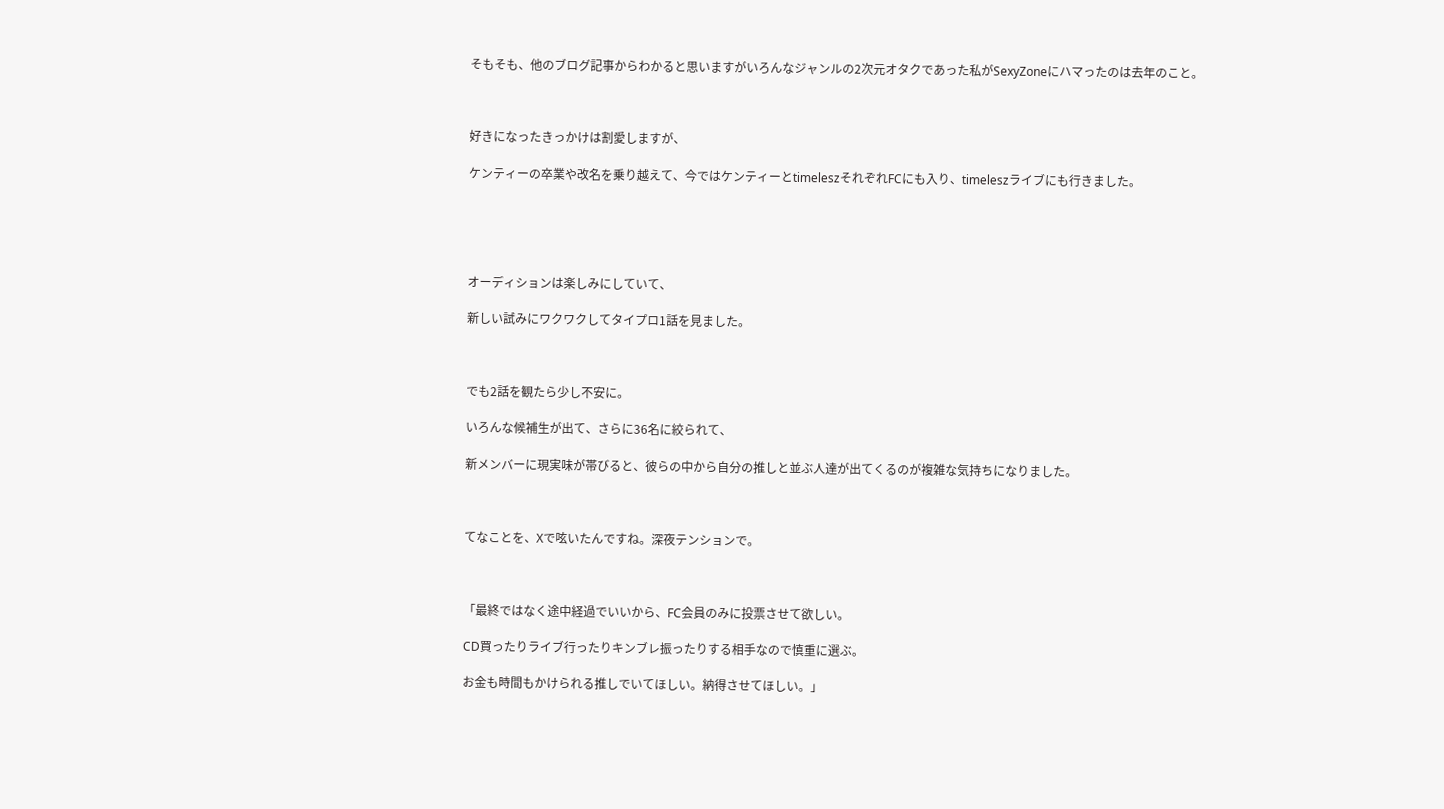そもそも、他のブログ記事からわかると思いますがいろんなジャンルの2次元オタクであった私がSexyZoneにハマったのは去年のこと。



好きになったきっかけは割愛しますが、

ケンティーの卒業や改名を乗り越えて、今ではケンティーとtimeleszそれぞれFCにも入り、timeleszライブにも行きました。





オーディションは楽しみにしていて、

新しい試みにワクワクしてタイプロ1話を見ました。



でも2話を観たら少し不安に。

いろんな候補生が出て、さらに36名に絞られて、

新メンバーに現実味が帯びると、彼らの中から自分の推しと並ぶ人達が出てくるのが複雑な気持ちになりました。



てなことを、Xで呟いたんですね。深夜テンションで。



「最終ではなく途中経過でいいから、FC会員のみに投票させて欲しい。

CD買ったりライブ行ったりキンブレ振ったりする相手なので慎重に選ぶ。

お金も時間もかけられる推しでいてほしい。納得させてほしい。」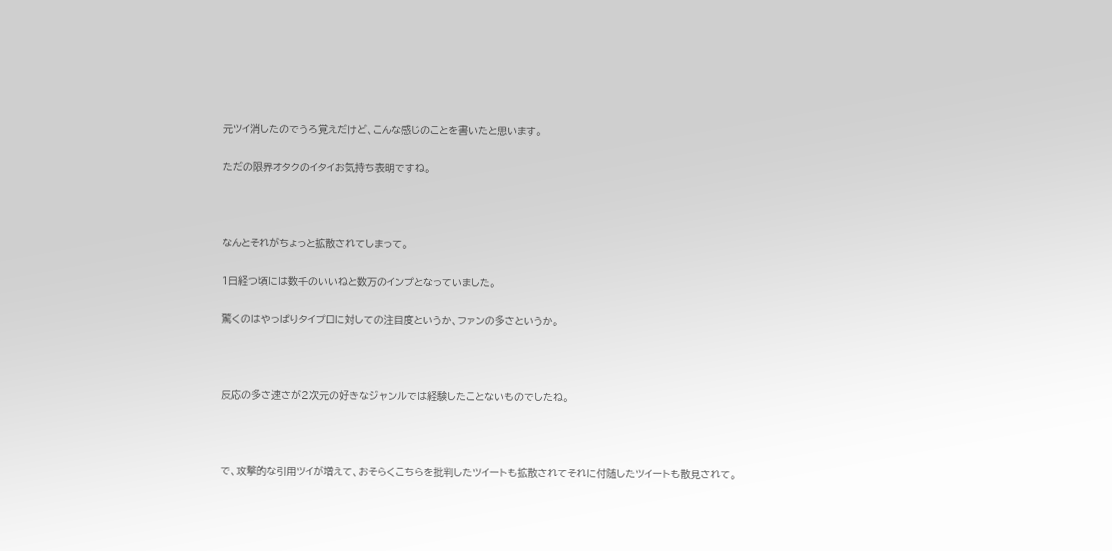元ツイ消したのでうろ覚えだけど、こんな感じのことを書いたと思います。

ただの限界オタクのイタイお気持ち表明ですね。



なんとそれがちょっと拡散されてしまって。

1日経つ頃には数千のいいねと数万のインプとなっていました。

驚くのはやっぱりタイプロに対しての注目度というか、ファンの多さというか。



反応の多さ速さが2次元の好きなジャンルでは経験したことないものでしたね。



で、攻撃的な引用ツイが増えて、おそらくこちらを批判したツイートも拡散されてそれに付随したツイートも散見されて。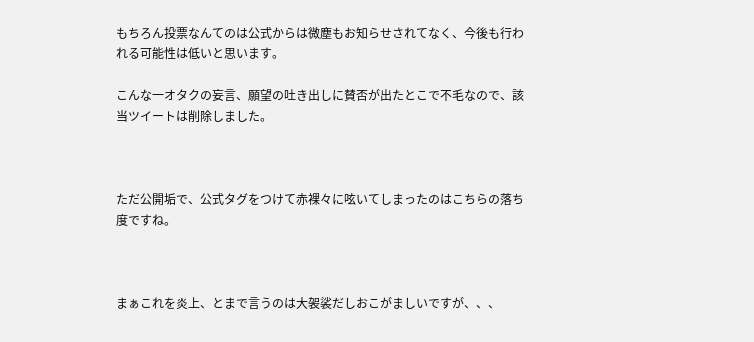もちろん投票なんてのは公式からは微塵もお知らせされてなく、今後も行われる可能性は低いと思います。

こんな一オタクの妄言、願望の吐き出しに賛否が出たとこで不毛なので、該当ツイートは削除しました。



ただ公開垢で、公式タグをつけて赤裸々に呟いてしまったのはこちらの落ち度ですね。



まぁこれを炎上、とまで言うのは大袈裟だしおこがましいですが、、、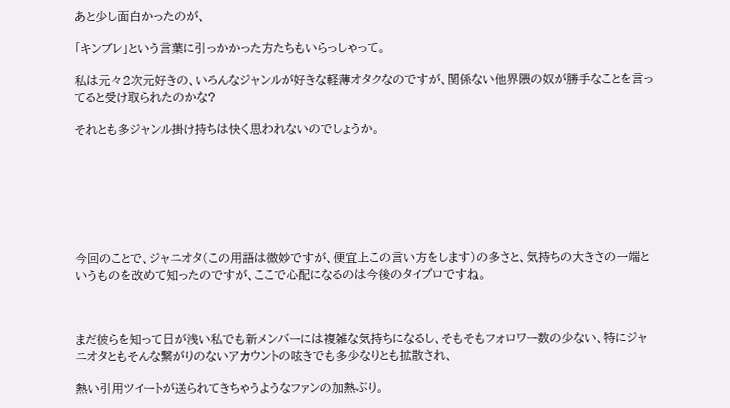あと少し面白かったのが、

「キンブレ」という言葉に引っかかった方たちもいらっしゃって。

私は元々2次元好きの、いろんなジャンルが好きな軽薄オタクなのですが、関係ない他界隈の奴が勝手なことを言ってると受け取られたのかな?

それとも多ジャンル掛け持ちは快く思われないのでしょうか。







今回のことで、ジャニオタ(この用語は微妙ですが、便宜上この言い方をします)の多さと、気持ちの大きさの一端というものを改めて知ったのですが、ここで心配になるのは今後のタイプロですね。



まだ彼らを知って日が浅い私でも新メンバーには複雑な気持ちになるし、そもそもフォロワー数の少ない、特にジャニオタともそんな繋がりのないアカウントの呟きでも多少なりとも拡散され、

熱い引用ツイートが送られてきちゃうようなファンの加熱ぶり。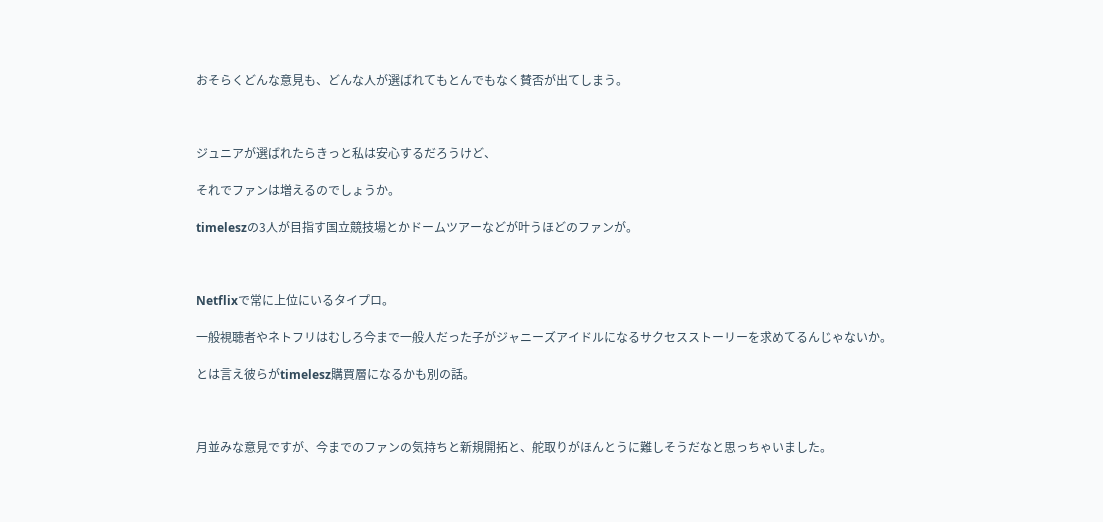おそらくどんな意見も、どんな人が選ばれてもとんでもなく賛否が出てしまう。



ジュニアが選ばれたらきっと私は安心するだろうけど、

それでファンは増えるのでしょうか。

timeleszの3人が目指す国立競技場とかドームツアーなどが叶うほどのファンが。



Netflixで常に上位にいるタイプロ。

一般視聴者やネトフリはむしろ今まで一般人だった子がジャニーズアイドルになるサクセスストーリーを求めてるんじゃないか。

とは言え彼らがtimelesz購買層になるかも別の話。



月並みな意見ですが、今までのファンの気持ちと新規開拓と、舵取りがほんとうに難しそうだなと思っちゃいました。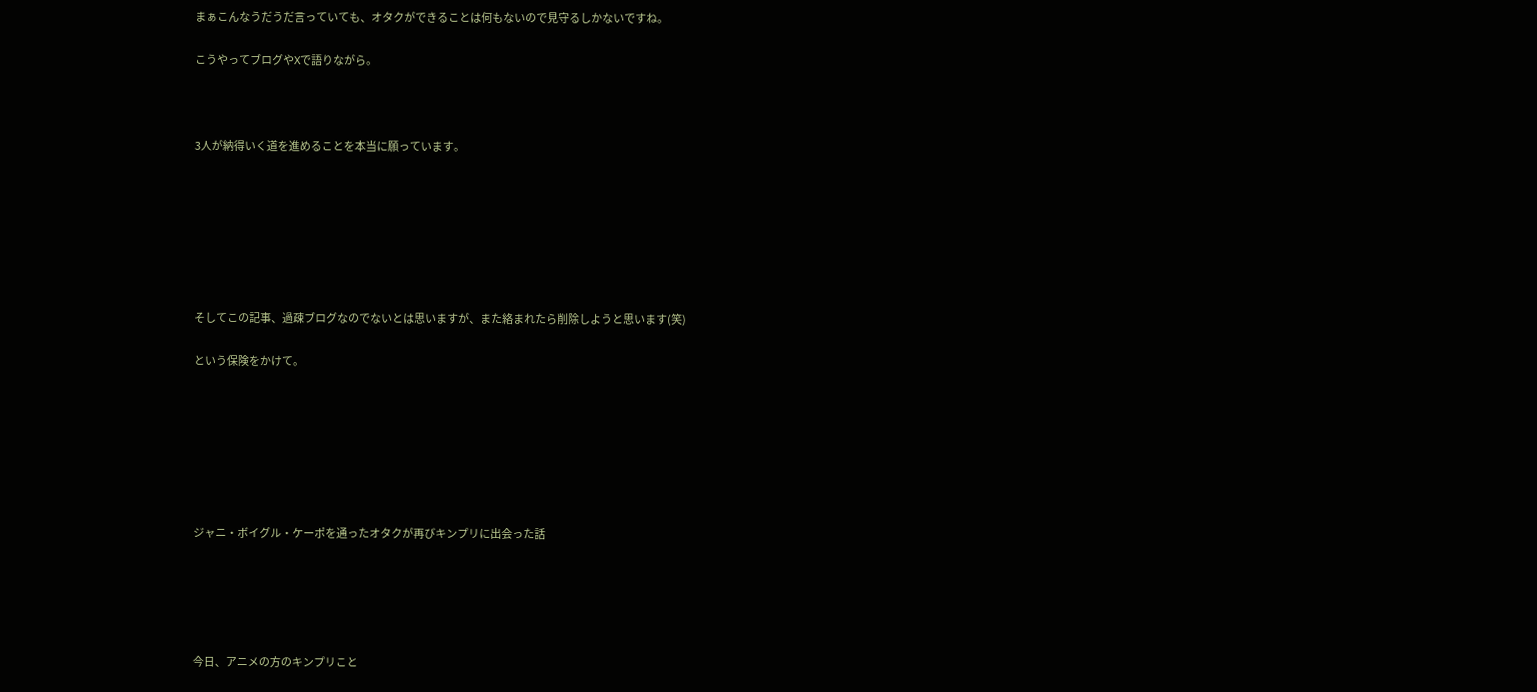まぁこんなうだうだ言っていても、オタクができることは何もないので見守るしかないですね。

こうやってブログやXで語りながら。



3人が納得いく道を進めることを本当に願っています。







そしてこの記事、過疎ブログなのでないとは思いますが、また絡まれたら削除しようと思います(笑)

という保険をかけて。







ジャニ・ボイグル・ケーポを通ったオタクが再びキンプリに出会った話





今日、アニメの方のキンプリこと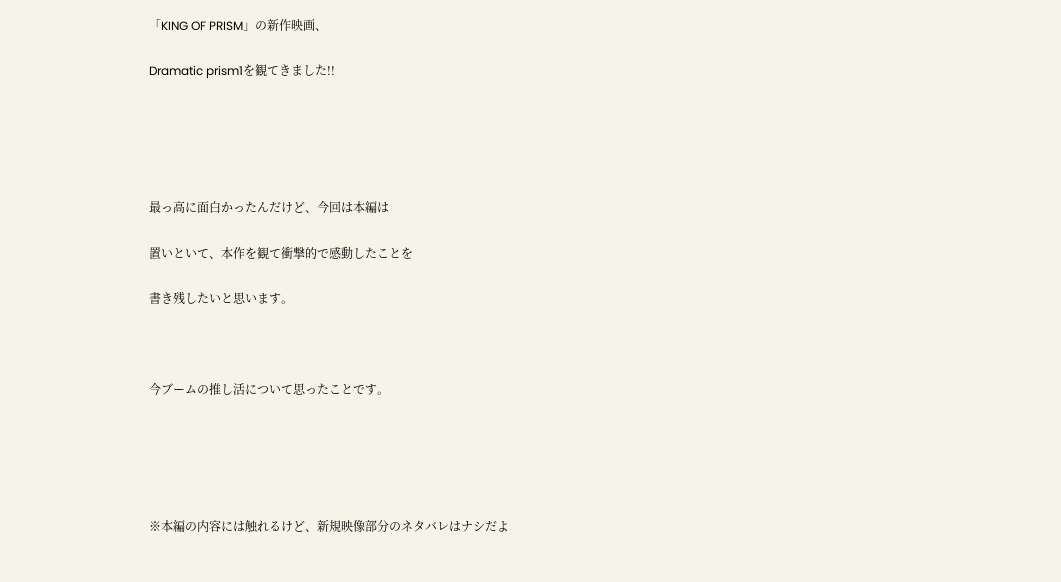「KING OF PRISM」の新作映画、

Dramatic prism1を観てきました!!





最っ高に面白かったんだけど、今回は本編は

置いといて、本作を観て衝撃的で感動したことを

書き残したいと思います。



今ブームの推し活について思ったことです。





※本編の内容には触れるけど、新規映像部分のネタバレはナシだよ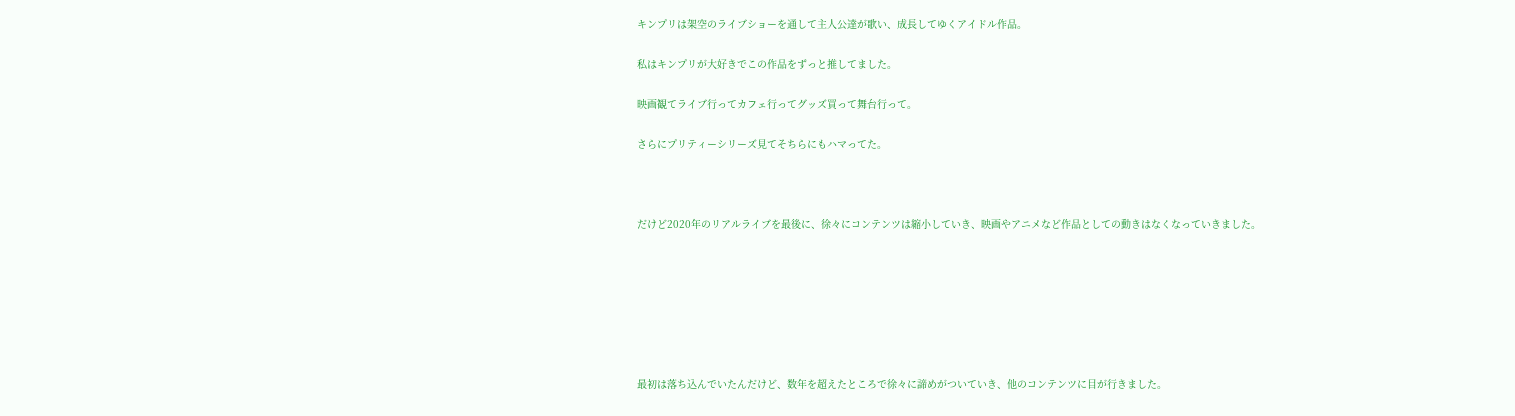キンプリは架空のライブショーを通して主人公達が歌い、成長してゆくアイドル作品。

私はキンプリが大好きでこの作品をずっと推してました。

映画観てライブ行ってカフェ行ってグッズ買って舞台行って。

さらにプリティーシリーズ見てそちらにもハマってた。



だけど2020年のリアルライブを最後に、徐々にコンテンツは縮小していき、映画やアニメなど作品としての動きはなくなっていきました。







最初は落ち込んでいたんだけど、数年を超えたところで徐々に諦めがついていき、他のコンテンツに目が行きました。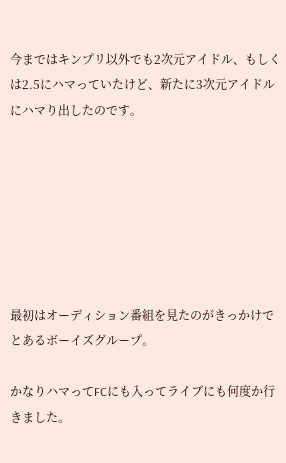今まではキンプリ以外でも2次元アイドル、もしくは2.5にハマっていたけど、新たに3次元アイドルにハマり出したのです。







最初はオーディション番組を見たのがきっかけでとあるボーイズグループ。

かなりハマってFCにも入ってライブにも何度か行きました。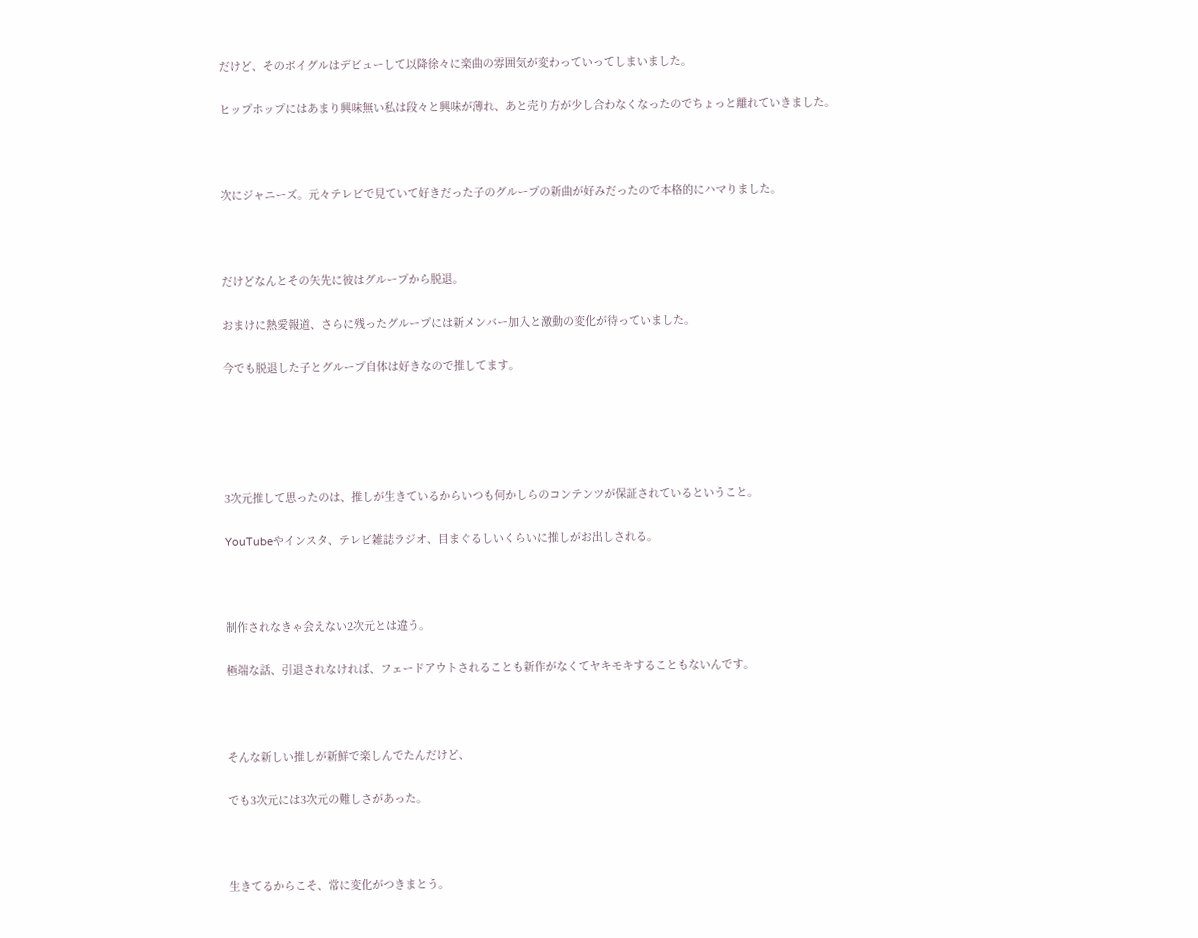だけど、そのボイグルはデビューして以降徐々に楽曲の雰囲気が変わっていってしまいました。

ヒップホップにはあまり興味無い私は段々と興味が薄れ、あと売り方が少し合わなくなったのでちょっと離れていきました。



次にジャニーズ。元々テレビで見ていて好きだった子のグループの新曲が好みだったので本格的にハマりました。



だけどなんとその矢先に彼はグループから脱退。

おまけに熱愛報道、さらに残ったグループには新メンバー加入と激動の変化が待っていました。

今でも脱退した子とグループ自体は好きなので推してます。





3次元推して思ったのは、推しが生きているからいつも何かしらのコンテンツが保証されているということ。

YouTubeやインスタ、テレビ雑誌ラジオ、目まぐるしいくらいに推しがお出しされる。



制作されなきゃ会えない2次元とは違う。

極端な話、引退されなければ、フェードアウトされることも新作がなくてヤキモキすることもないんです。



そんな新しい推しが新鮮で楽しんでたんだけど、

でも3次元には3次元の難しさがあった。



生きてるからこそ、常に変化がつきまとう。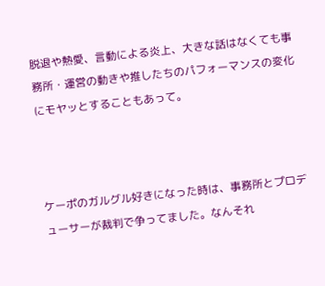脱退や熱愛、言動による炎上、大きな話はなくても事務所・運営の動きや推したちのパフォーマンスの変化にモヤッとすることもあって。



ケーポのガルグル好きになった時は、事務所とプロデューサーが裁判で争ってました。なんそれ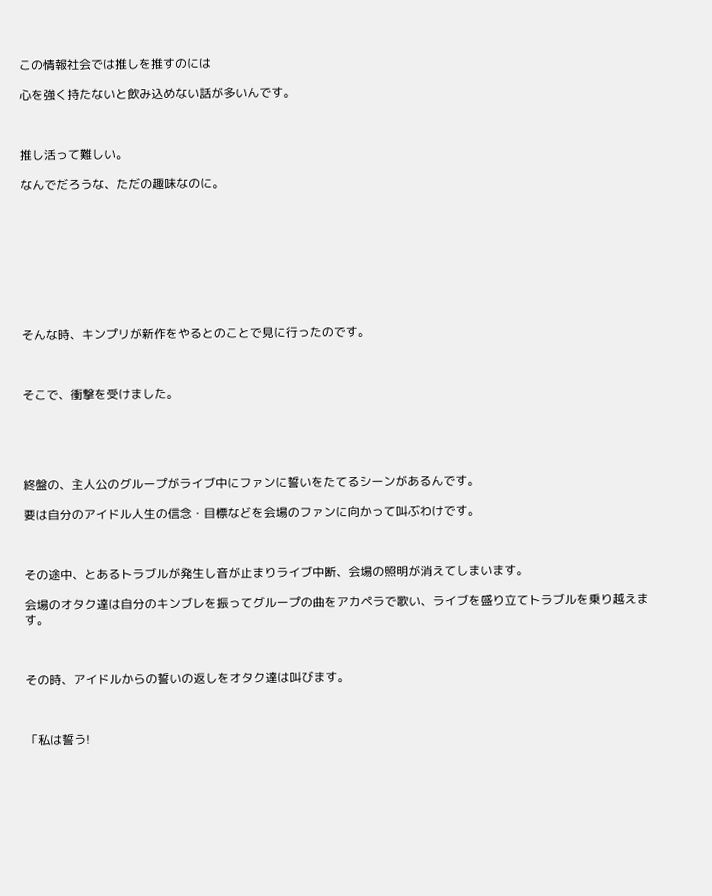この情報社会では推しを推すのには

心を強く持たないと飲み込めない話が多いんです。



推し活って難しい。

なんでだろうな、ただの趣味なのに。









そんな時、キンプリが新作をやるとのことで見に行ったのです。



そこで、衝撃を受けました。





終盤の、主人公のグループがライブ中にファンに誓いをたてるシーンがあるんです。

要は自分のアイドル人生の信念・目標などを会場のファンに向かって叫ぶわけです。



その途中、とあるトラブルが発生し音が止まりライブ中断、会場の照明が消えてしまいます。

会場のオタク達は自分のキンブレを振ってグループの曲をアカペラで歌い、ライブを盛り立てトラブルを乗り越えます。



その時、アイドルからの誓いの返しをオタク達は叫びます。



「私は誓う!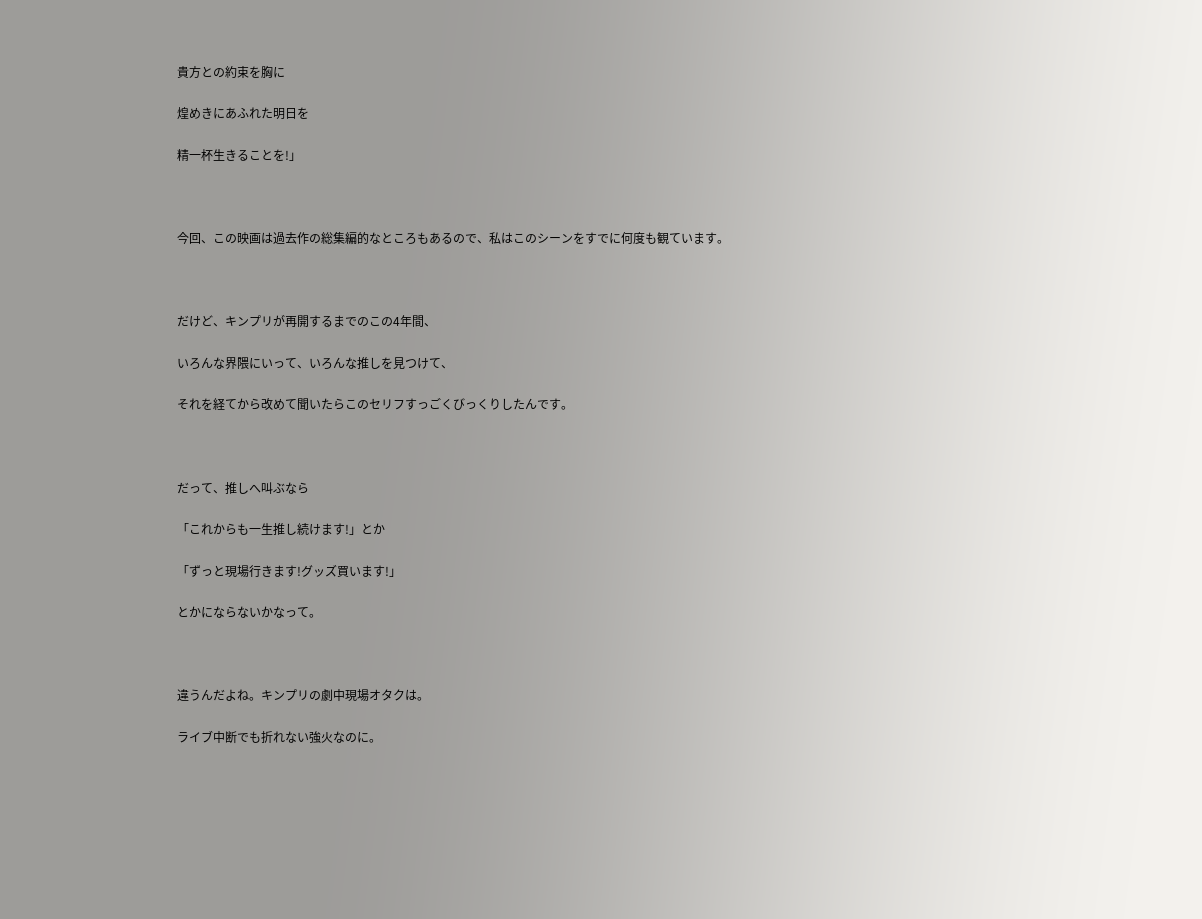貴方との約束を胸に

煌めきにあふれた明日を

精一杯生きることを!」



今回、この映画は過去作の総集編的なところもあるので、私はこのシーンをすでに何度も観ています。



だけど、キンプリが再開するまでのこの4年間、

いろんな界隈にいって、いろんな推しを見つけて、

それを経てから改めて聞いたらこのセリフすっごくびっくりしたんです。



だって、推しへ叫ぶなら

「これからも一生推し続けます!」とか

「ずっと現場行きます!グッズ買います!」

とかにならないかなって。



違うんだよね。キンプリの劇中現場オタクは。

ライブ中断でも折れない強火なのに。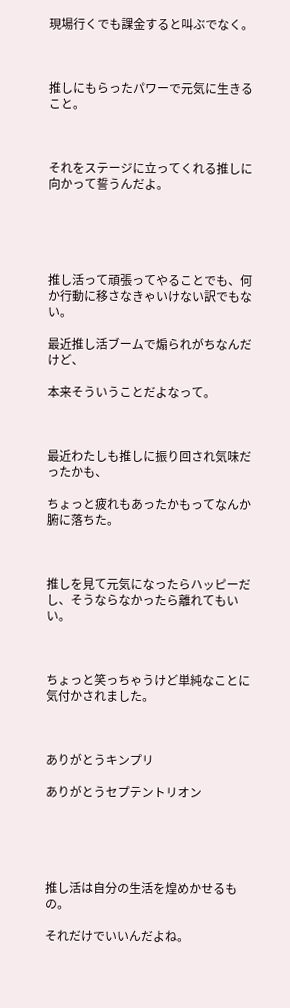現場行くでも課金すると叫ぶでなく。



推しにもらったパワーで元気に生きること。



それをステージに立ってくれる推しに向かって誓うんだよ。





推し活って頑張ってやることでも、何か行動に移さなきゃいけない訳でもない。

最近推し活ブームで煽られがちなんだけど、

本来そういうことだよなって。



最近わたしも推しに振り回され気味だったかも、

ちょっと疲れもあったかもってなんか腑に落ちた。



推しを見て元気になったらハッピーだし、そうならなかったら離れてもいい。



ちょっと笑っちゃうけど単純なことに気付かされました。



ありがとうキンプリ

ありがとうセプテントリオン





推し活は自分の生活を煌めかせるもの。

それだけでいいんだよね。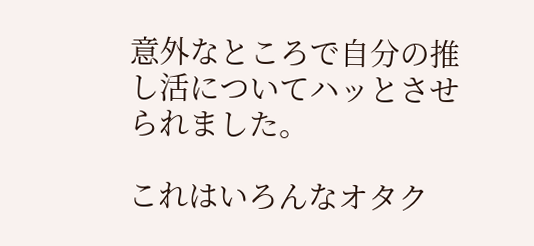意外なところで自分の推し活についてハッとさせられました。

これはいろんなオタク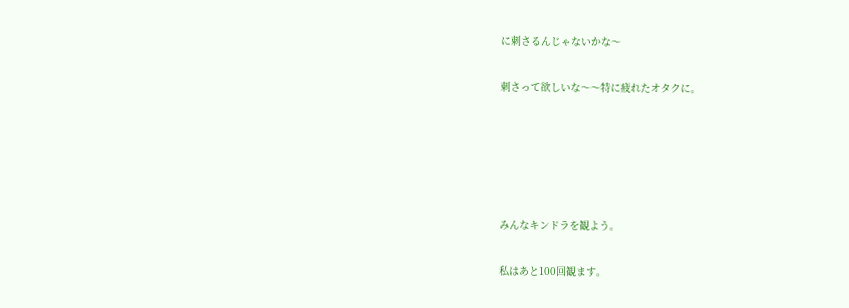に刺さるんじゃないかな〜

刺さって欲しいな〜〜特に疲れたオタクに。





みんなキンドラを観よう。

私はあと100回観ます。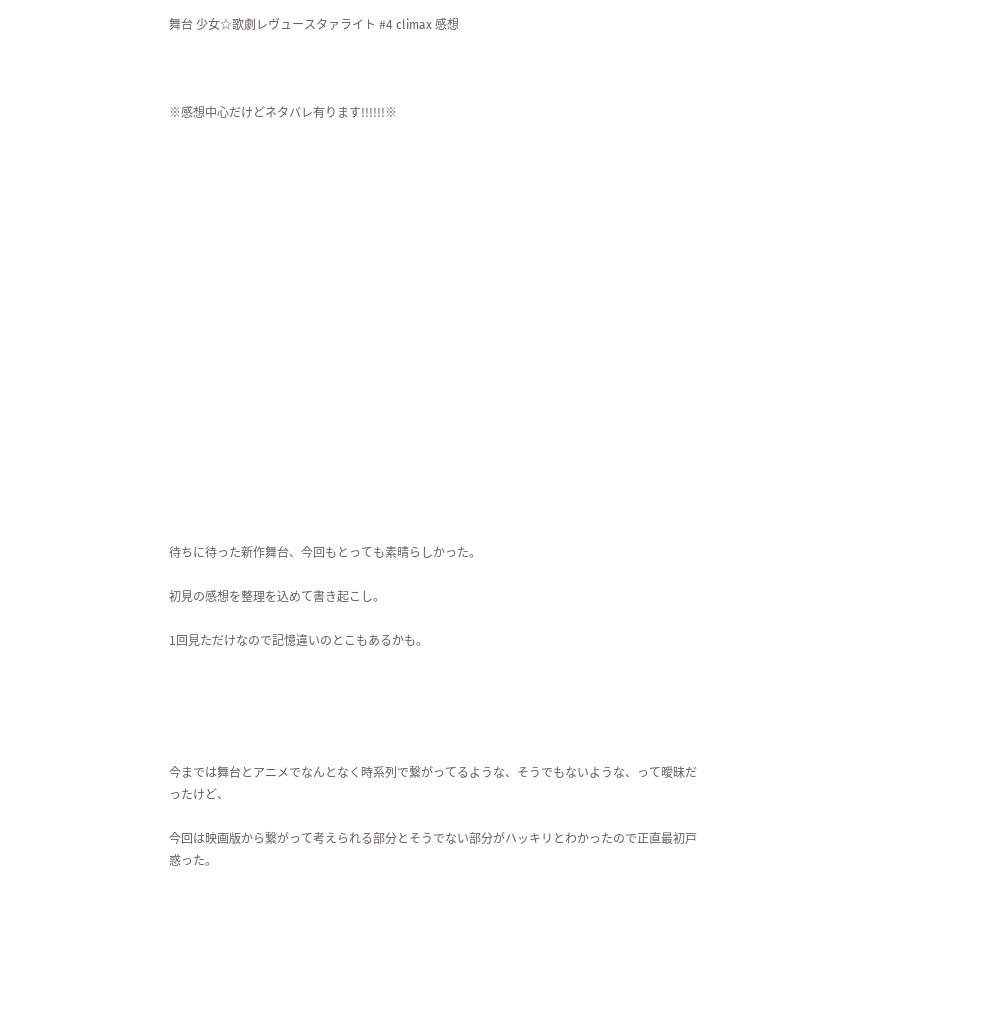舞台 少女☆歌劇レヴュースタァライト #4 climax 感想



※感想中心だけどネタバレ有ります!!!!!!※



















待ちに待った新作舞台、今回もとっても素晴らしかった。

初見の感想を整理を込めて書き起こし。

1回見ただけなので記憶違いのとこもあるかも。





今までは舞台とアニメでなんとなく時系列で繋がってるような、そうでもないような、って曖昧だったけど、

今回は映画版から繋がって考えられる部分とそうでない部分がハッキリとわかったので正直最初戸惑った。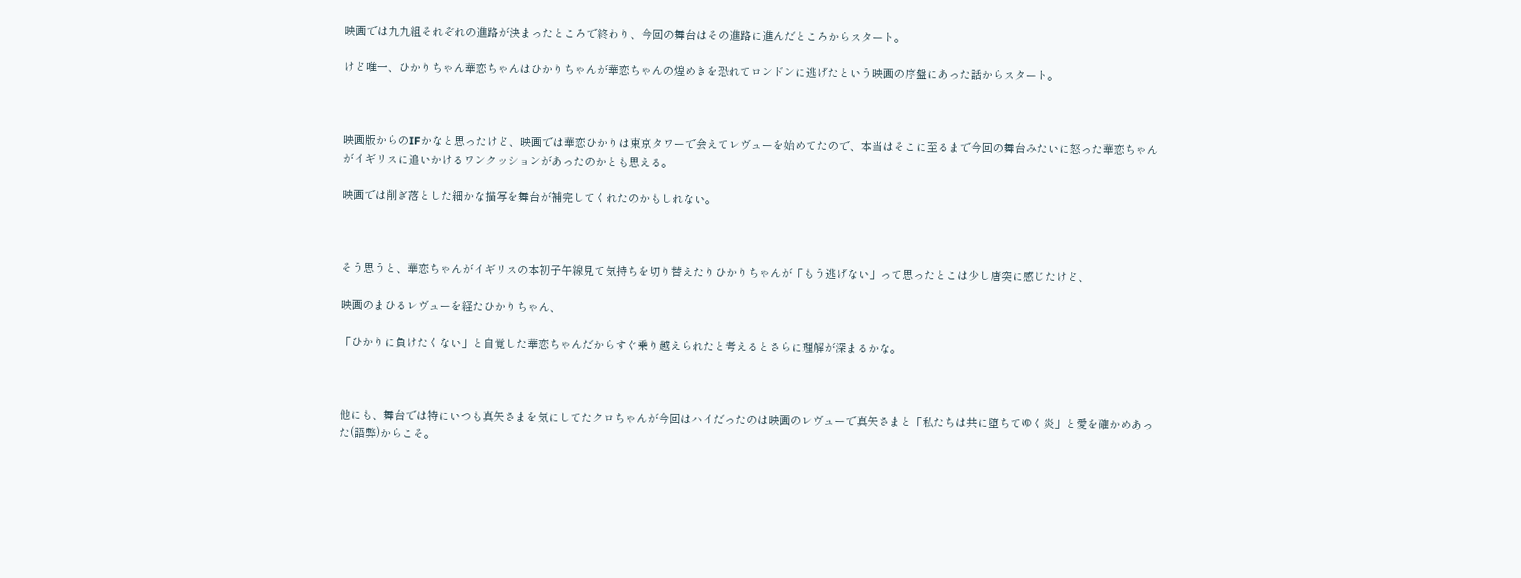映画では九九組それぞれの進路が決まったところで終わり、今回の舞台はその進路に進んだところからスタート。

けど唯一、ひかりちゃん華恋ちゃんはひかりちゃんが華恋ちゃんの煌めきを恐れてロンドンに逃げたという映画の序盤にあった話からスタート。



映画版からのIFかなと思ったけど、映画では華恋ひかりは東京タワーで会えてレヴューを始めてたので、本当はそこに至るまで今回の舞台みたいに怒った華恋ちゃんがイギリスに追いかけるワンクッションがあったのかとも思える。

映画では削ぎ落とした細かな描写を舞台が補完してくれたのかもしれない。



そう思うと、華恋ちゃんがイギリスの本初子午線見て気持ちを切り替えたりひかりちゃんが「もう逃げない」って思ったとこは少し唐突に感じたけど、

映画のまひるレヴューを経たひかりちゃん、

「ひかりに負けたくない」と自覚した華恋ちゃんだからすぐ乗り越えられたと考えるとさらに理解が深まるかな。



他にも、舞台では特にいつも真矢さまを気にしてたクロちゃんが今回はハイだったのは映画のレヴューで真矢さまと「私たちは共に堕ちてゆく炎」と愛を確かめあった(語弊)からこそ。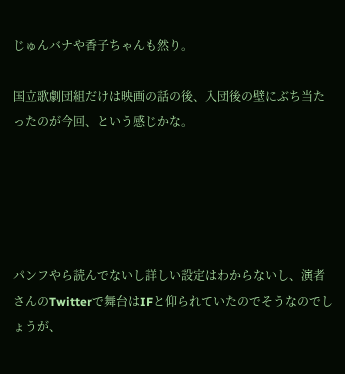じゅんバナや香子ちゃんも然り。

国立歌劇団組だけは映画の話の後、入団後の壁にぶち当たったのが今回、という感じかな。





パンフやら読んでないし詳しい設定はわからないし、演者さんのTwitterで舞台はIFと仰られていたのでそうなのでしょうが、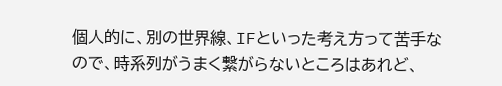個人的に、別の世界線、IFといった考え方って苦手なので、時系列がうまく繋がらないところはあれど、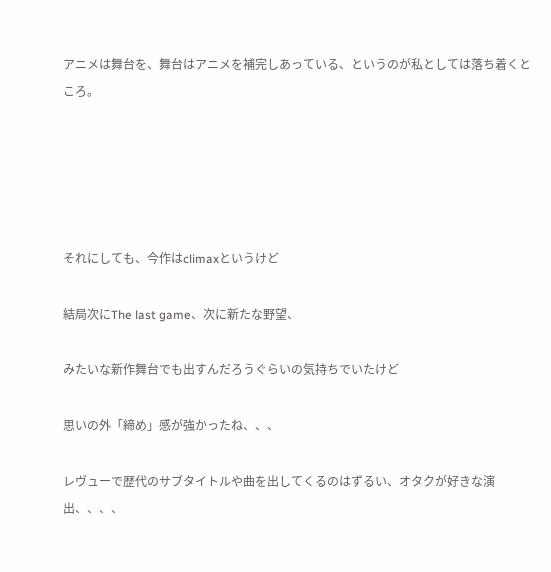アニメは舞台を、舞台はアニメを補完しあっている、というのが私としては落ち着くところ。





それにしても、今作はclimaxというけど

結局次にThe last game、次に新たな野望、

みたいな新作舞台でも出すんだろうぐらいの気持ちでいたけど

思いの外「締め」感が強かったね、、、

レヴューで歴代のサブタイトルや曲を出してくるのはずるい、オタクが好きな演出、、、、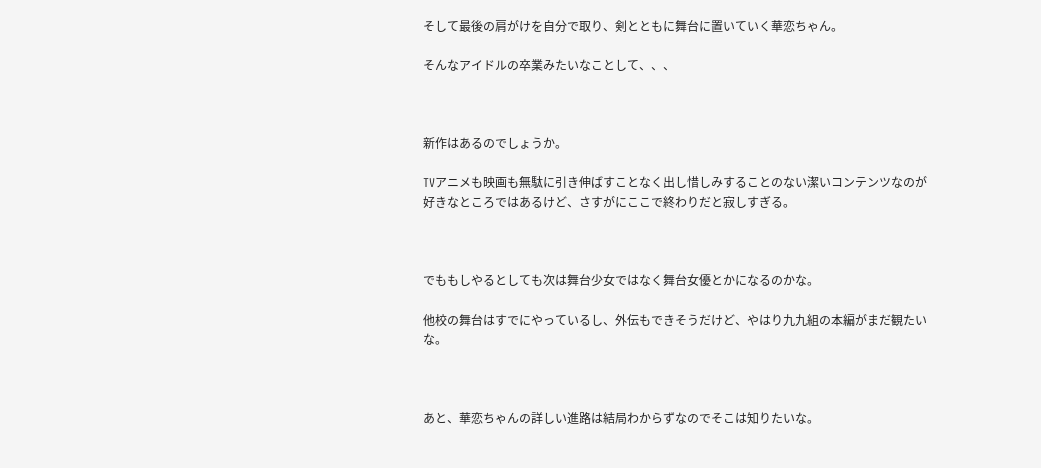そして最後の肩がけを自分で取り、剣とともに舞台に置いていく華恋ちゃん。

そんなアイドルの卒業みたいなことして、、、



新作はあるのでしょうか。

TVアニメも映画も無駄に引き伸ばすことなく出し惜しみすることのない潔いコンテンツなのが好きなところではあるけど、さすがにここで終わりだと寂しすぎる。



でももしやるとしても次は舞台少女ではなく舞台女優とかになるのかな。

他校の舞台はすでにやっているし、外伝もできそうだけど、やはり九九組の本編がまだ観たいな。



あと、華恋ちゃんの詳しい進路は結局わからずなのでそこは知りたいな。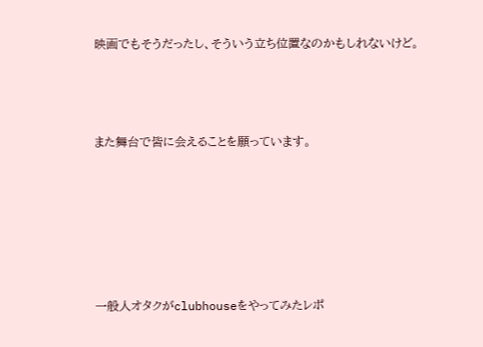映画でもそうだったし、そういう立ち位置なのかもしれないけど。





また舞台で皆に会えることを願っています。









一般人オタクがclubhouseをやってみたレポ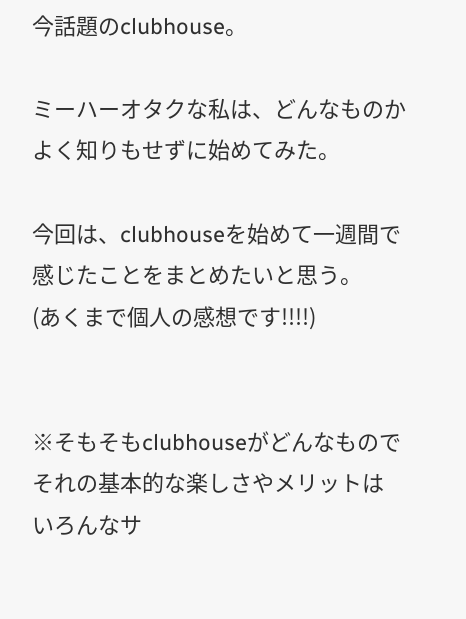今話題のclubhouse。

ミーハーオタクな私は、どんなものか
よく知りもせずに始めてみた。

今回は、clubhouseを始めて一週間で
感じたことをまとめたいと思う。
(あくまで個人の感想です!!!!)


※そもそもclubhouseがどんなもので
それの基本的な楽しさやメリットは
いろんなサ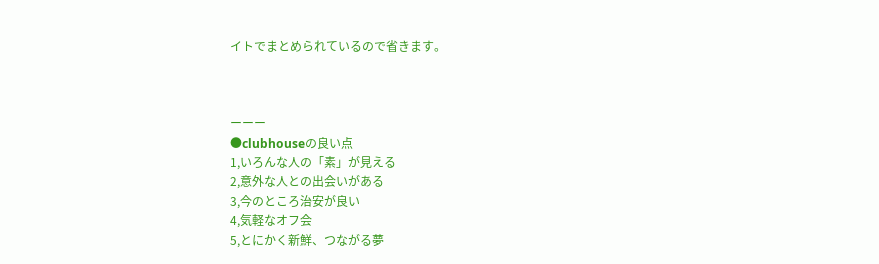イトでまとめられているので省きます。



ーーー
●clubhouseの良い点
1,いろんな人の「素」が見える
2,意外な人との出会いがある
3,今のところ治安が良い
4,気軽なオフ会
5,とにかく新鮮、つながる夢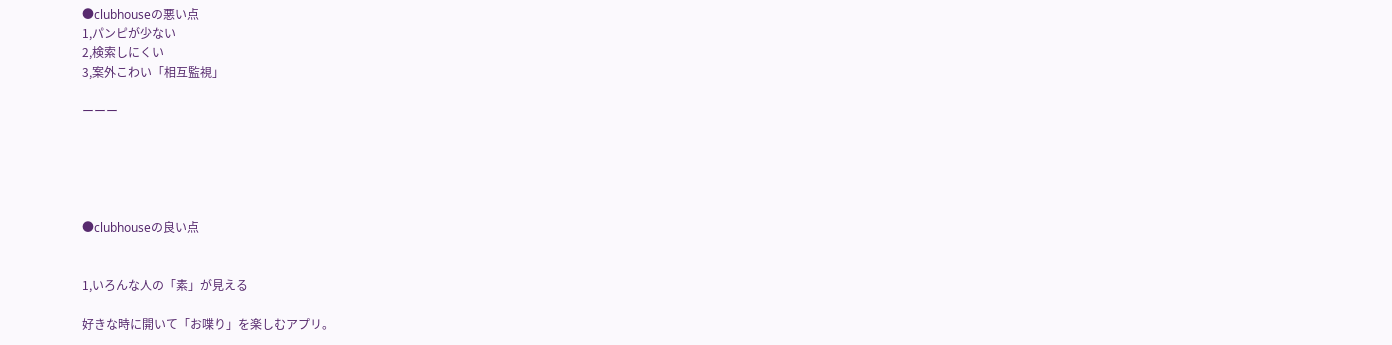●clubhouseの悪い点
1,パンピが少ない
2,検索しにくい
3,案外こわい「相互監視」

ーーー





●clubhouseの良い点


1,いろんな人の「素」が見える

好きな時に開いて「お喋り」を楽しむアプリ。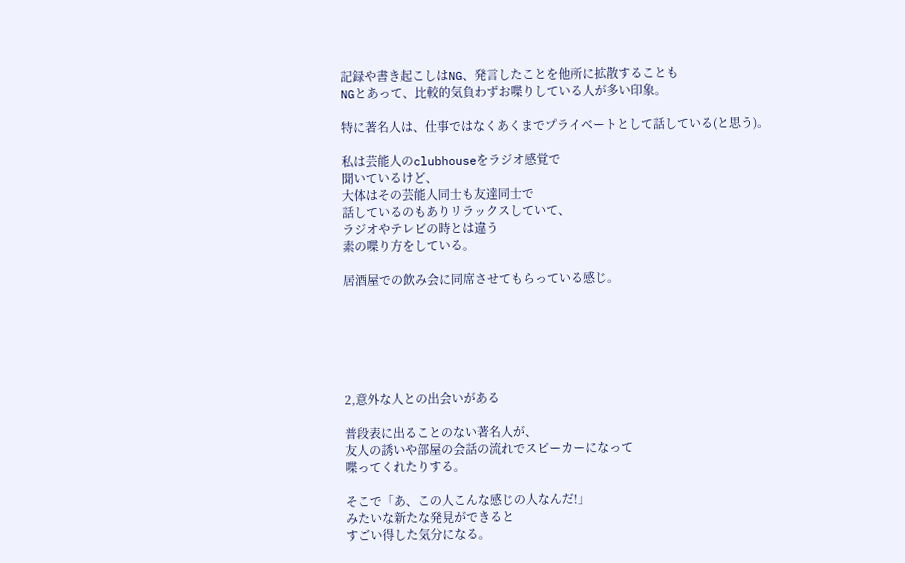記録や書き起こしはNG、発言したことを他所に拡散することも
NGとあって、比較的気負わずお喋りしている人が多い印象。

特に著名人は、仕事ではなくあくまでプライベートとして話している(と思う)。

私は芸能人のclubhouseをラジオ感覚で
聞いているけど、
大体はその芸能人同士も友達同士で
話しているのもありリラックスしていて、
ラジオやテレビの時とは違う
素の喋り方をしている。

居酒屋での飲み会に同席させてもらっている感じ。






2,意外な人との出会いがある

普段表に出ることのない著名人が、
友人の誘いや部屋の会話の流れでスピーカーになって
喋ってくれたりする。

そこで「あ、この人こんな感じの人なんだ!」
みたいな新たな発見ができると
すごい得した気分になる。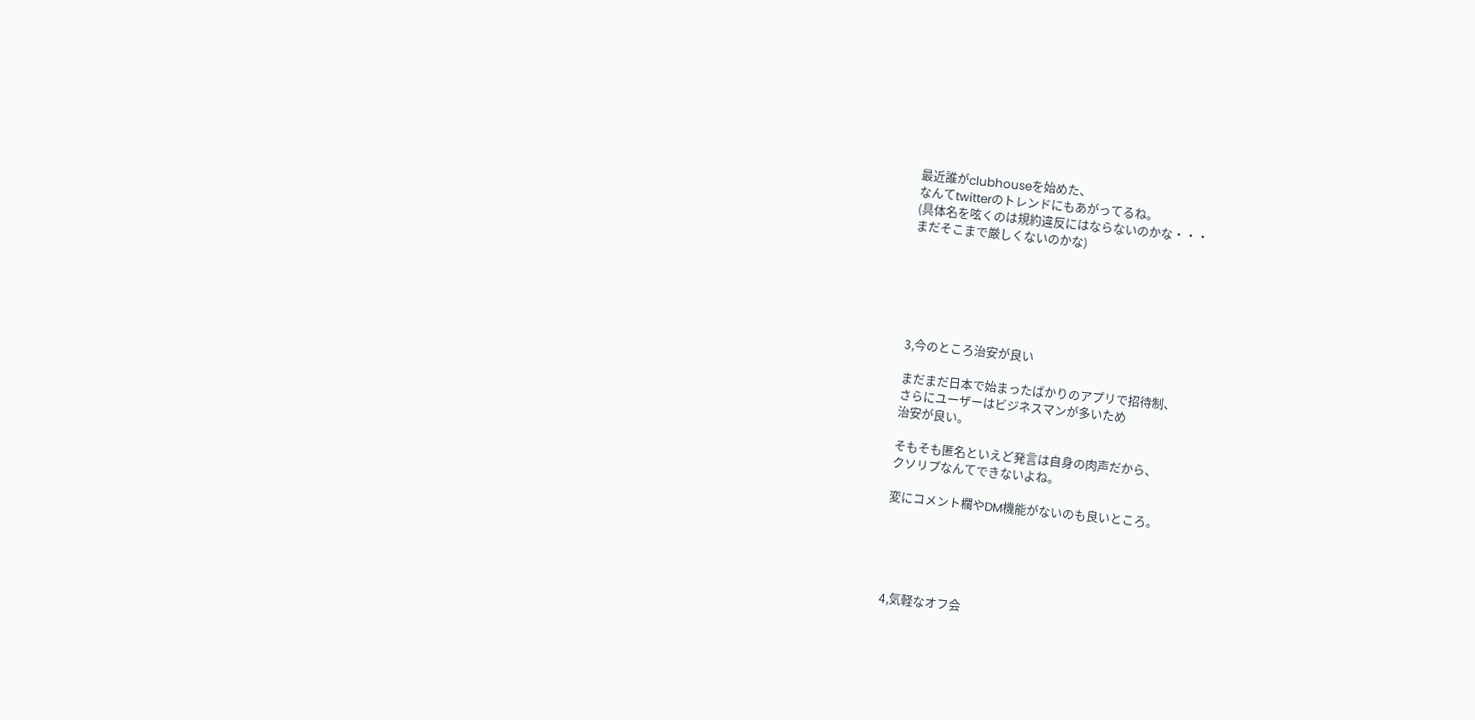最近誰がclubhouseを始めた、
なんてtwitterのトレンドにもあがってるね。
(具体名を呟くのは規約違反にはならないのかな・・・
まだそこまで厳しくないのかな)






3,今のところ治安が良い

まだまだ日本で始まったばかりのアプリで招待制、
さらにユーザーはビジネスマンが多いため
治安が良い。

そもそも匿名といえど発言は自身の肉声だから、
クソリプなんてできないよね。

変にコメント欄やDM機能がないのも良いところ。





4,気軽なオフ会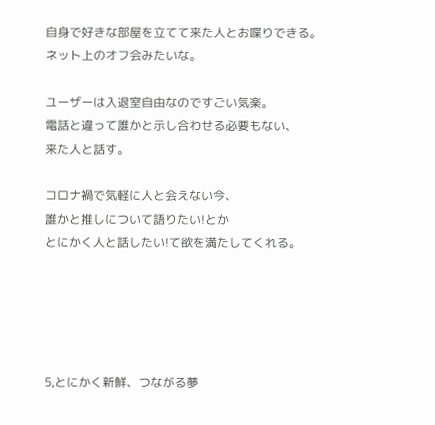自身で好きな部屋を立てて来た人とお喋りできる。
ネット上のオフ会みたいな。

ユーザーは入退室自由なのですごい気楽。
電話と違って誰かと示し合わせる必要もない、
来た人と話す。

コロナ禍で気軽に人と会えない今、
誰かと推しについて語りたい!とか
とにかく人と話したい!て欲を満たしてくれる。





5,とにかく新鮮、つながる夢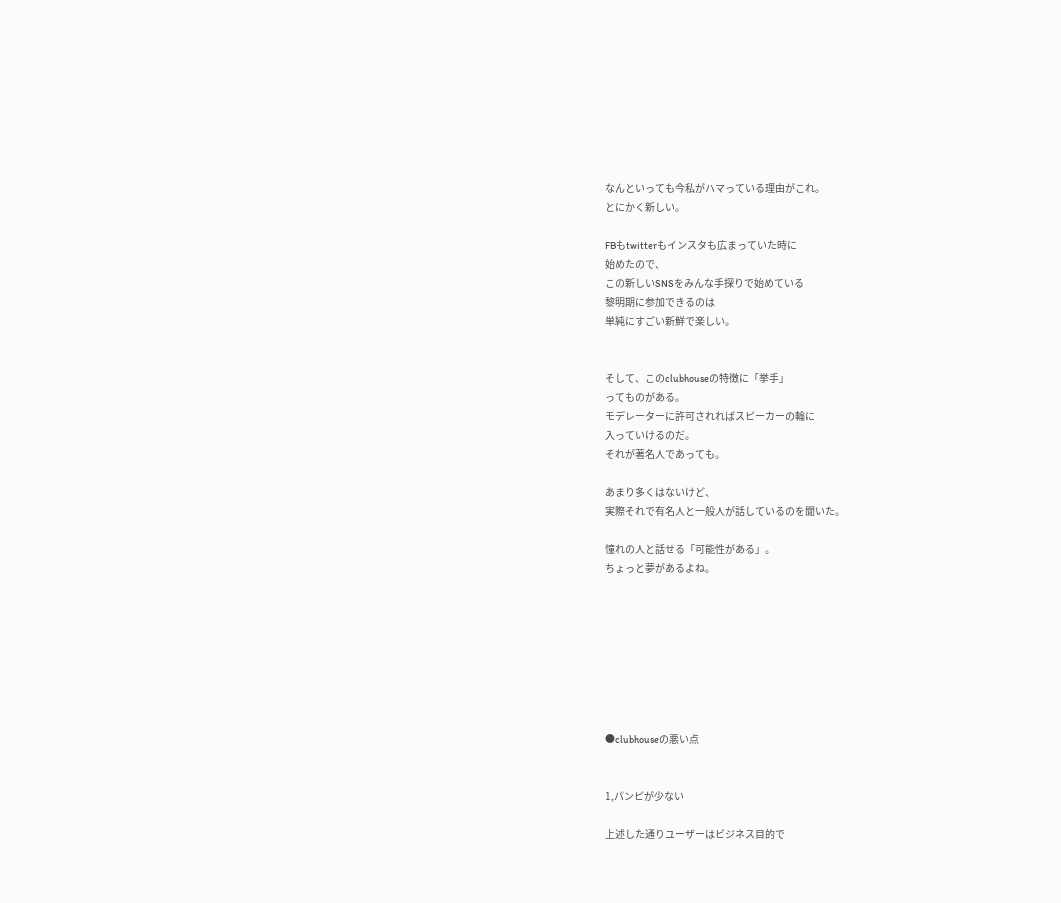なんといっても今私がハマっている理由がこれ。
とにかく新しい。

FBもtwitterもインスタも広まっていた時に
始めたので、
この新しいSNSをみんな手探りで始めている
黎明期に参加できるのは
単純にすごい新鮮で楽しい。


そして、このclubhouseの特徴に「挙手」
ってものがある。
モデレーターに許可されればスピーカーの輪に
入っていけるのだ。
それが著名人であっても。

あまり多くはないけど、
実際それで有名人と一般人が話しているのを聞いた。

憧れの人と話せる「可能性がある」。
ちょっと夢があるよね。








●clubhouseの悪い点


1,パンピが少ない

上述した通りユーザーはビジネス目的で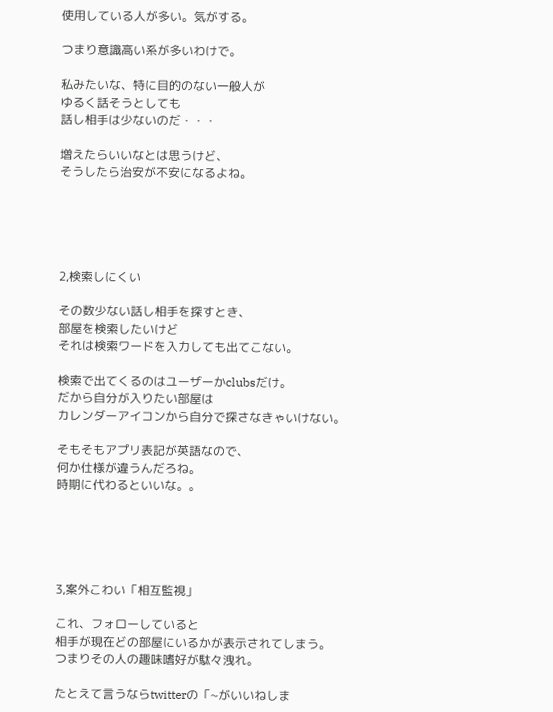使用している人が多い。気がする。

つまり意識高い系が多いわけで。

私みたいな、特に目的のない一般人が
ゆるく話そうとしても
話し相手は少ないのだ・・・

増えたらいいなとは思うけど、
そうしたら治安が不安になるよね。





2,検索しにくい

その数少ない話し相手を探すとき、
部屋を検索したいけど
それは検索ワードを入力しても出てこない。

検索で出てくるのはユーザーかclubsだけ。
だから自分が入りたい部屋は
カレンダーアイコンから自分で探さなきゃいけない。

そもそもアプリ表記が英語なので、
何か仕様が違うんだろね。
時期に代わるといいな。。





3,案外こわい「相互監視」

これ、フォローしていると
相手が現在どの部屋にいるかが表示されてしまう。
つまりその人の趣味嗜好が駄々洩れ。

たとえて言うならtwitterの「~がいいねしま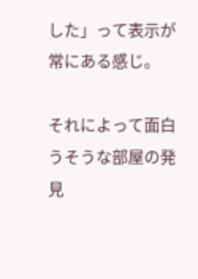した」って表示が常にある感じ。

それによって面白うそうな部屋の発見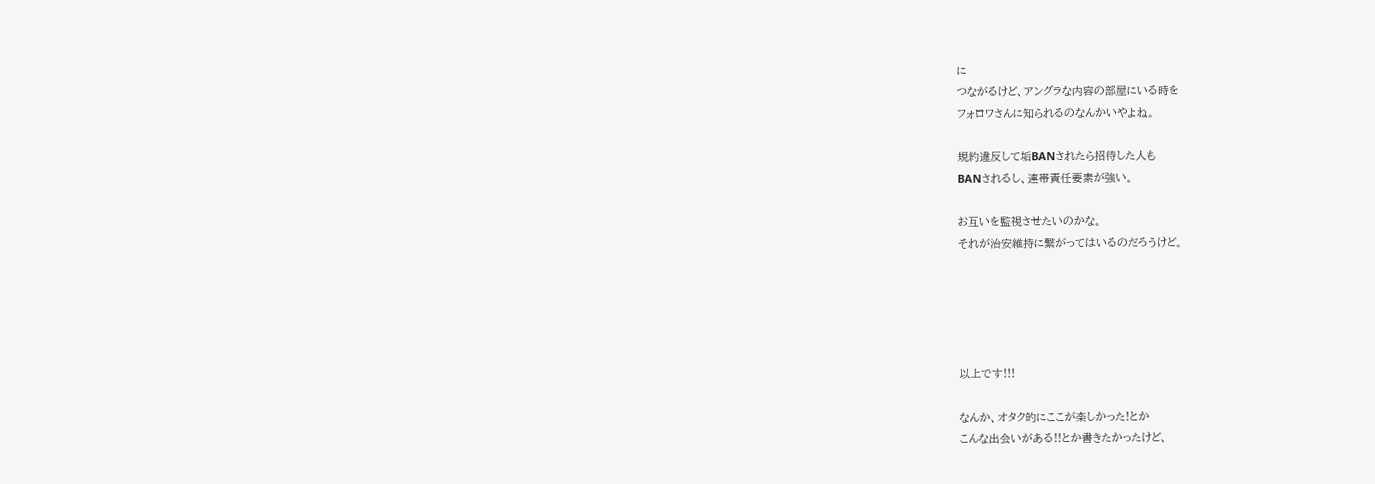に
つながるけど、アングラな内容の部屋にいる時を
フォロワさんに知られるのなんかいやよね。

規約違反して垢BANされたら招待した人も
BANされるし、連帯責任要素が強い。

お互いを監視させたいのかな。
それが治安維持に繋がってはいるのだろうけど。





以上です!!!

なんか、オタク的にここが楽しかった!とか
こんな出会いがある!!とか書きたかったけど、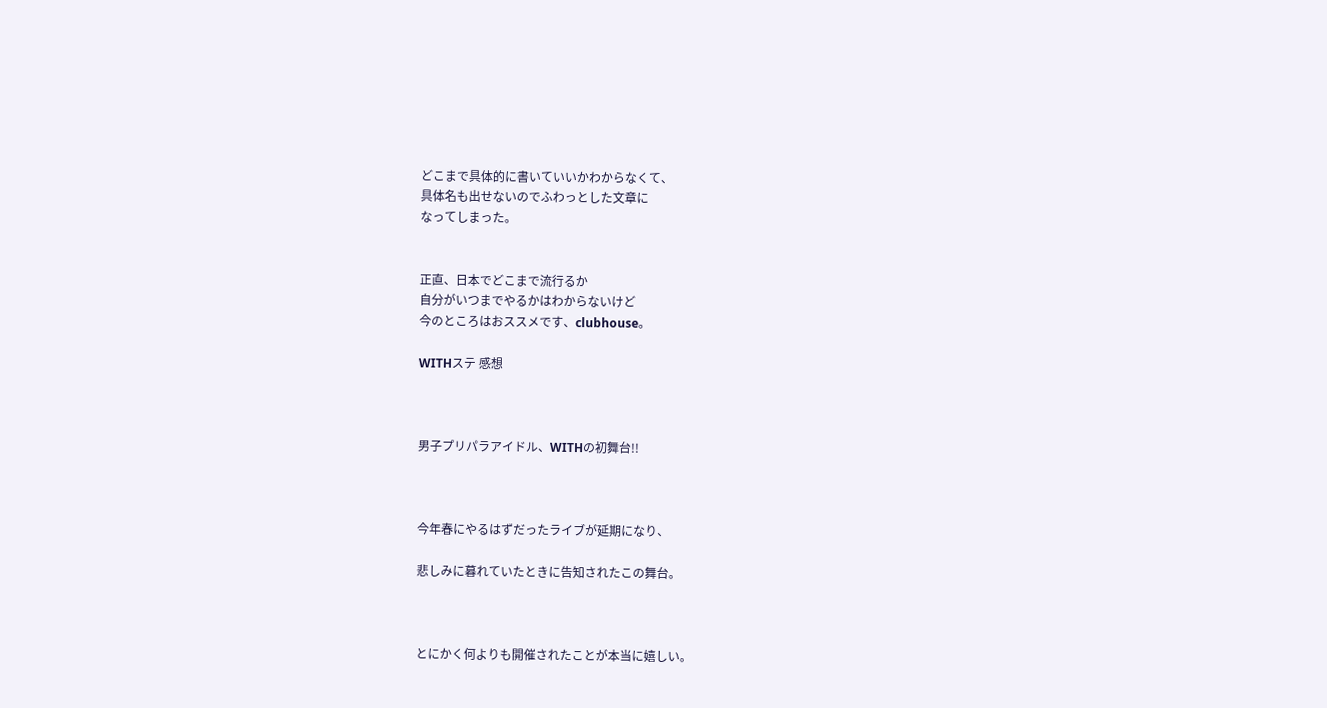どこまで具体的に書いていいかわからなくて、
具体名も出せないのでふわっとした文章に
なってしまった。


正直、日本でどこまで流行るか
自分がいつまでやるかはわからないけど
今のところはおススメです、clubhouse。

WITHステ 感想



男子プリパラアイドル、WITHの初舞台!!



今年春にやるはずだったライブが延期になり、

悲しみに暮れていたときに告知されたこの舞台。



とにかく何よりも開催されたことが本当に嬉しい。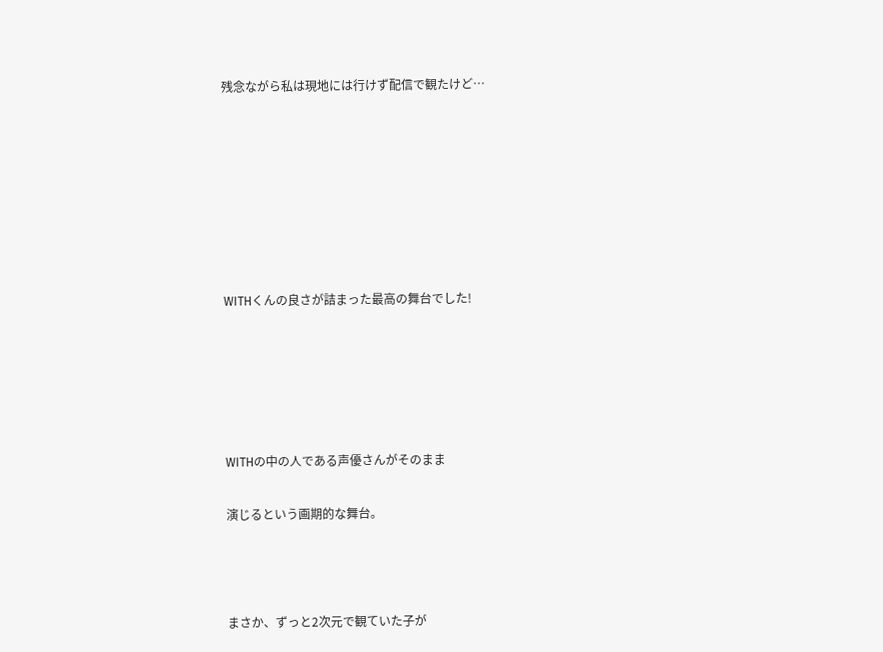残念ながら私は現地には行けず配信で観たけど…







WITHくんの良さが詰まった最高の舞台でした!





WITHの中の人である声優さんがそのまま

演じるという画期的な舞台。



まさか、ずっと2次元で観ていた子が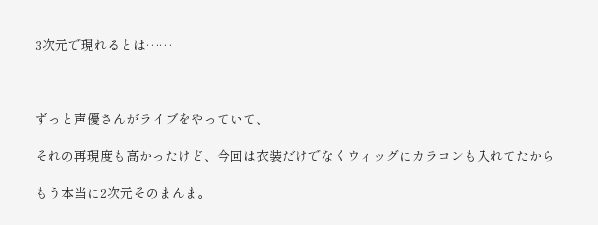3次元で現れるとは……



ずっと声優さんがライブをやっていて、

それの再現度も高かったけど、今回は衣装だけでなくウィッグにカラコンも入れてたから

もう本当に2次元そのまんま。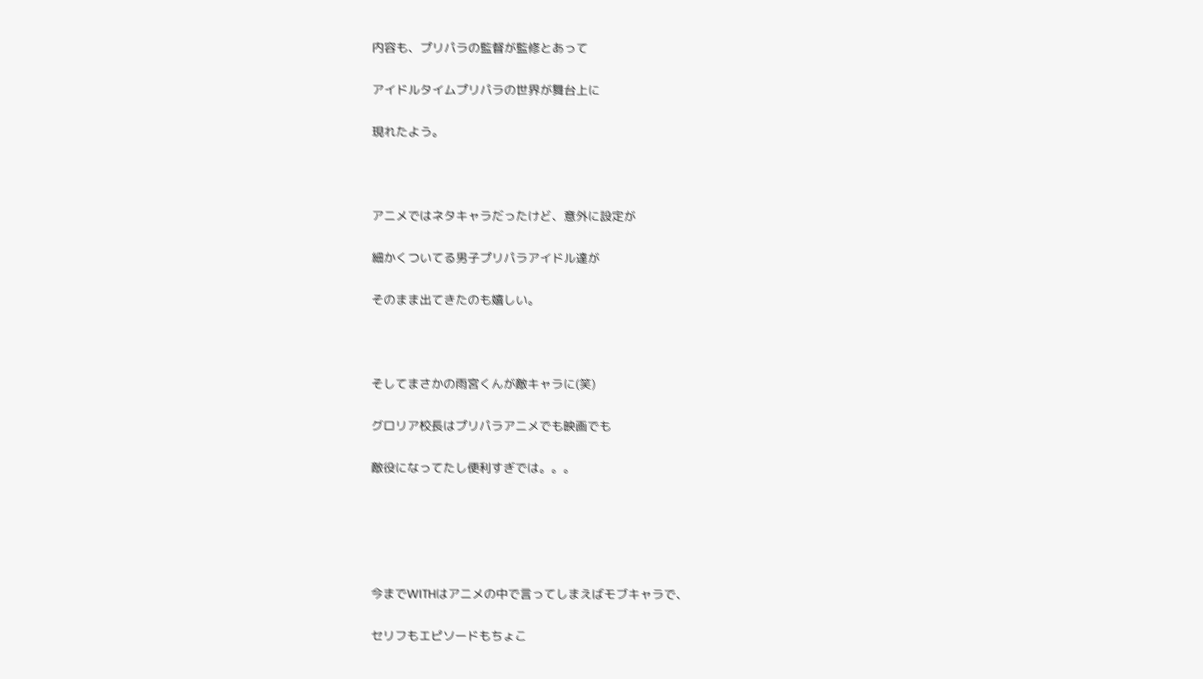内容も、プリパラの監督が監修とあって

アイドルタイムプリパラの世界が舞台上に

現れたよう。



アニメではネタキャラだったけど、意外に設定が

細かくついてる男子プリパラアイドル達が

そのまま出てきたのも嬉しい。



そしてまさかの雨宮くんが敵キャラに(笑)

グロリア校長はプリパラアニメでも映画でも

敵役になってたし便利すぎでは。。。





今までWITHはアニメの中で言ってしまえばモブキャラで、

セリフもエピソードもちょこ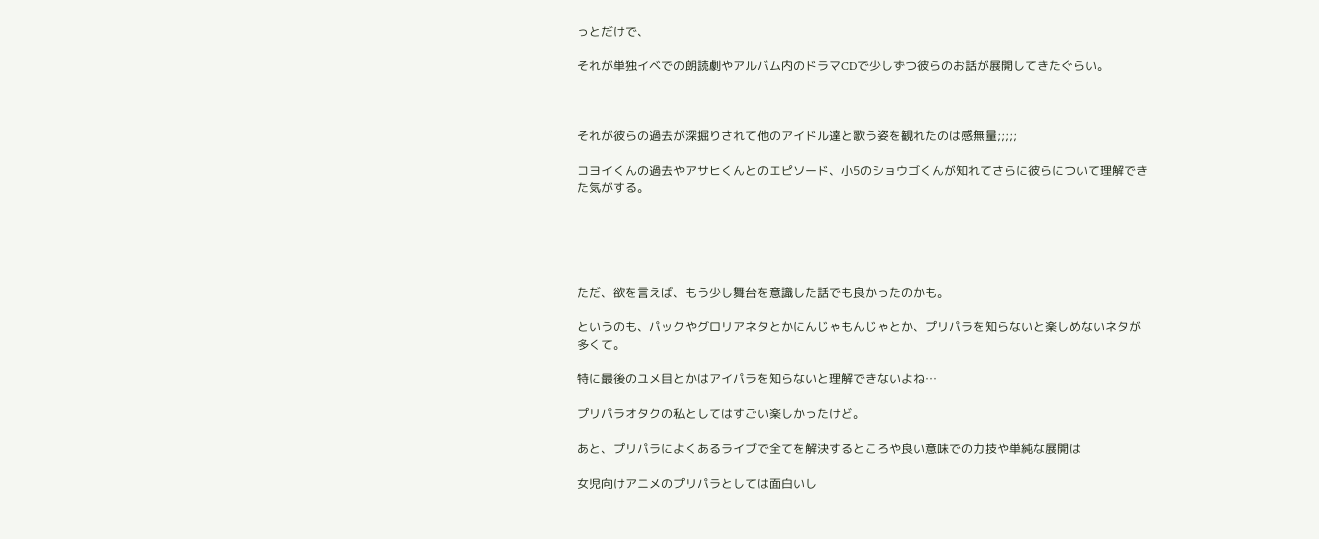っとだけで、

それが単独イベでの朗読劇やアルバム内のドラマCDで少しずつ彼らのお話が展開してきたぐらい。



それが彼らの過去が深掘りされて他のアイドル達と歌う姿を観れたのは感無量;;;;;

コヨイくんの過去やアサヒくんとのエピソード、小5のショウゴくんが知れてさらに彼らについて理解できた気がする。





ただ、欲を言えば、もう少し舞台を意識した話でも良かったのかも。

というのも、パックやグロリアネタとかにんじゃもんじゃとか、プリパラを知らないと楽しめないネタが多くて。

特に最後のユメ目とかはアイパラを知らないと理解できないよね…

プリパラオタクの私としてはすごい楽しかったけど。

あと、プリパラによくあるライブで全てを解決するところや良い意味での力技や単純な展開は

女児向けアニメのプリパラとしては面白いし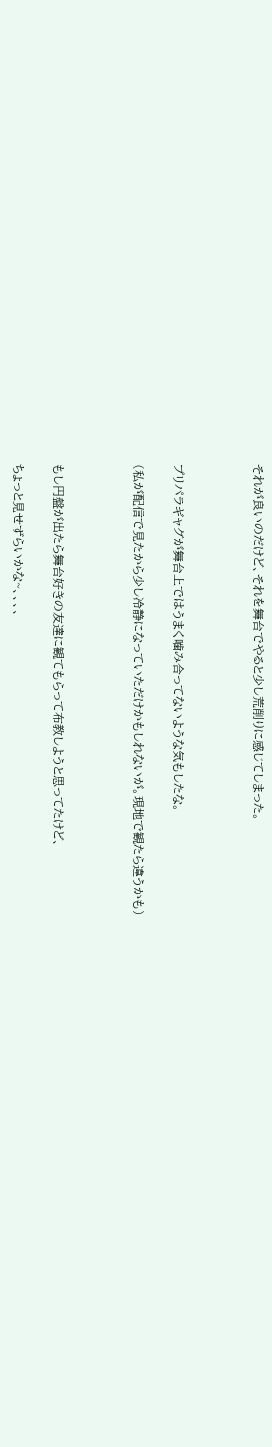それが良いのだけど、それを舞台でやると少し荒削りに感じてしまった。



プリパラギャグが舞台上ではうまく噛み合ってないような気もしたな。

(私が配信で見たから少し冷静になっていただけかもしれないが。現地で観たら違うかも)



もし円盤が出たら舞台好きの友達に観てもらって布教しようと思ってたけど、

ちょっと見せずらいかな~、、、、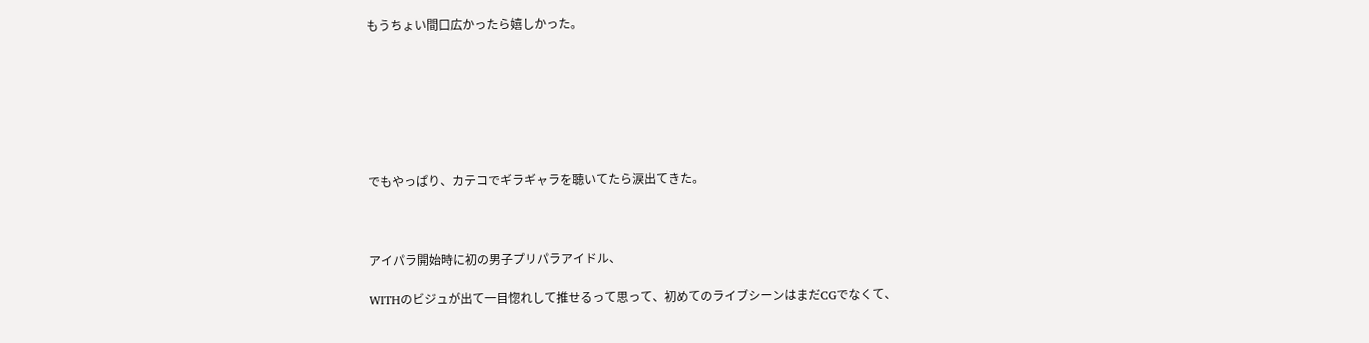もうちょい間口広かったら嬉しかった。







でもやっぱり、カテコでギラギャラを聴いてたら涙出てきた。



アイパラ開始時に初の男子プリパラアイドル、

WITHのビジュが出て一目惚れして推せるって思って、初めてのライブシーンはまだCGでなくて、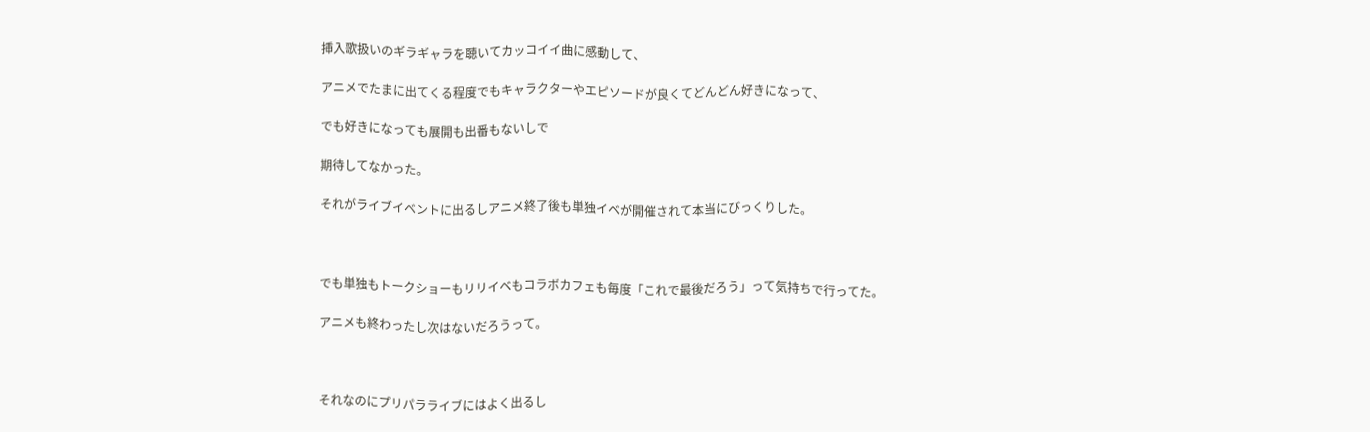挿入歌扱いのギラギャラを聴いてカッコイイ曲に感動して、

アニメでたまに出てくる程度でもキャラクターやエピソードが良くてどんどん好きになって、

でも好きになっても展開も出番もないしで

期待してなかった。

それがライブイベントに出るしアニメ終了後も単独イベが開催されて本当にびっくりした。



でも単独もトークショーもリリイベもコラボカフェも毎度「これで最後だろう」って気持ちで行ってた。

アニメも終わったし次はないだろうって。



それなのにプリパラライブにはよく出るし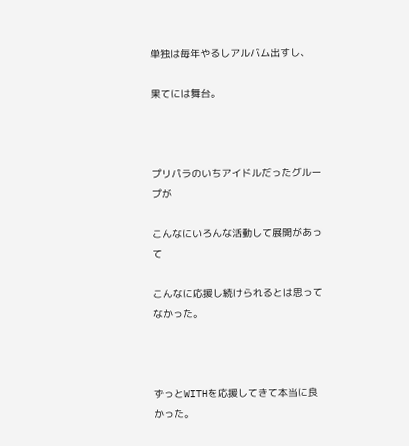単独は毎年やるしアルバム出すし、

果てには舞台。



プリパラのいちアイドルだったグループが

こんなにいろんな活動して展開があって

こんなに応援し続けられるとは思ってなかった。



ずっとWITHを応援してきて本当に良かった。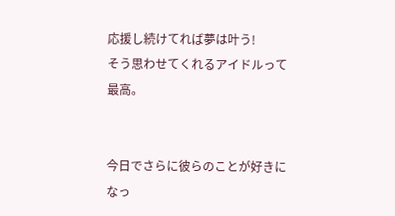応援し続けてれば夢は叶う!
そう思わせてくれるアイドルって最高。


今日でさらに彼らのことが好きになっ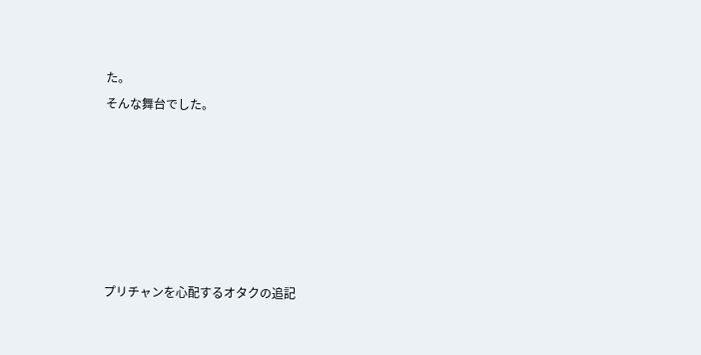た。
そんな舞台でした。






プリチャンを心配するオタクの追記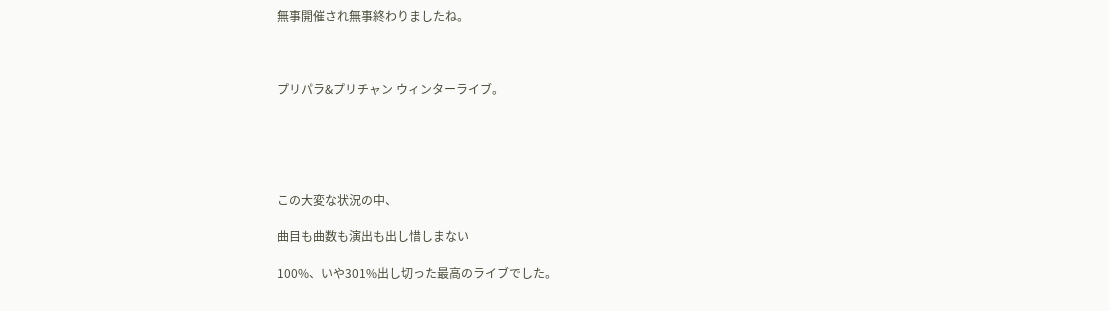無事開催され無事終わりましたね。



プリパラ&プリチャン ウィンターライブ。





この大変な状況の中、

曲目も曲数も演出も出し惜しまない

100%、いや301%出し切った最高のライブでした。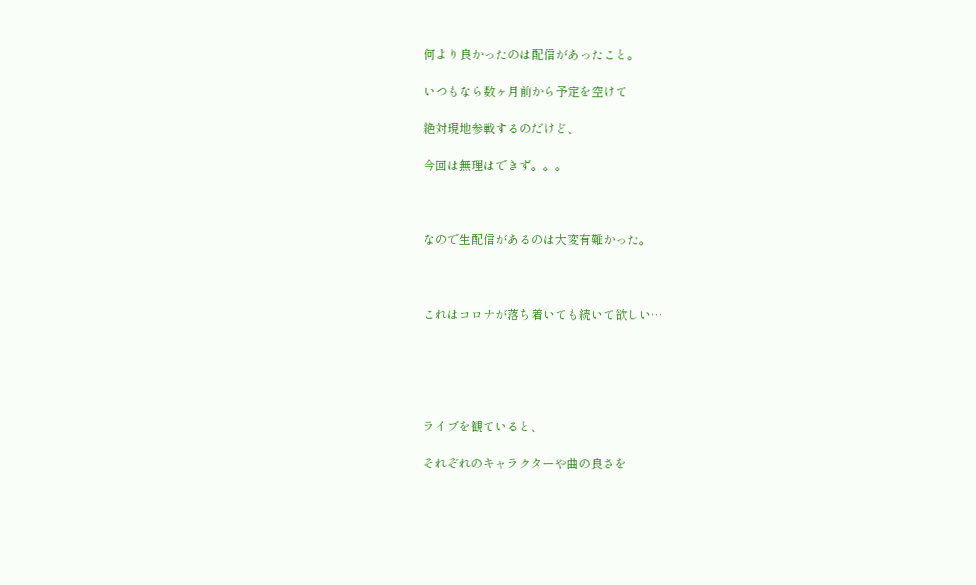何より良かったのは配信があったこと。

いつもなら数ヶ月前から予定を空けて

絶対現地参戦するのだけど、

今回は無理はできず。。。



なので生配信があるのは大変有難かった。



これはコロナが落ち着いても続いて欲しい…





ライブを観ていると、

それぞれのキャラクターや曲の良さを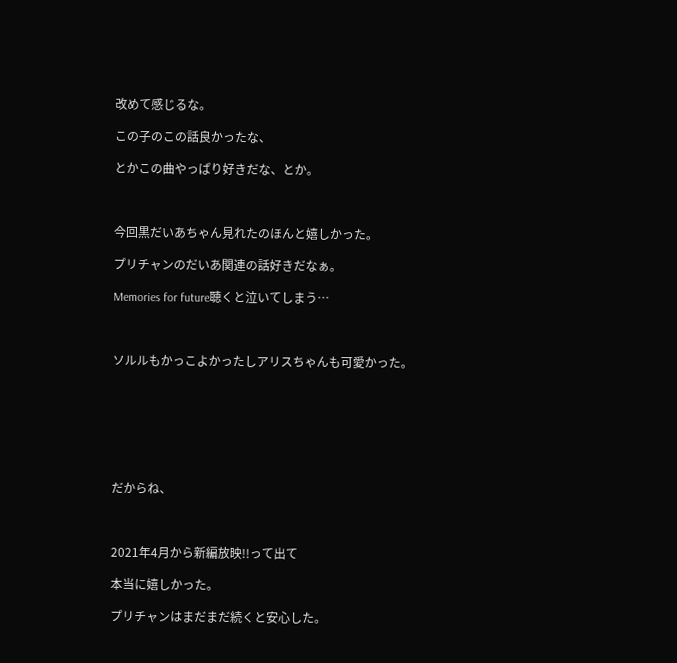改めて感じるな。

この子のこの話良かったな、

とかこの曲やっぱり好きだな、とか。



今回黒だいあちゃん見れたのほんと嬉しかった。

プリチャンのだいあ関連の話好きだなぁ。

Memories for future聴くと泣いてしまう…



ソルルもかっこよかったしアリスちゃんも可愛かった。







だからね、



2021年4月から新編放映!!って出て

本当に嬉しかった。

プリチャンはまだまだ続くと安心した。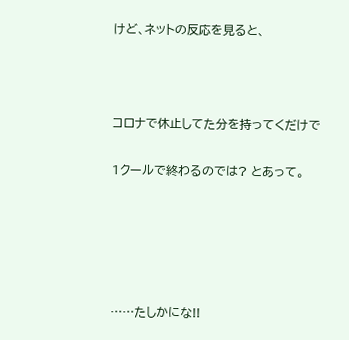けど、ネットの反応を見ると、



コロナで休止してた分を持ってくだけで

1クールで終わるのでは? とあって。





……たしかにな!!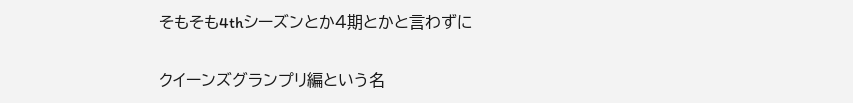そもそも4thシーズンとか4期とかと言わずに

クイーンズグランプリ編という名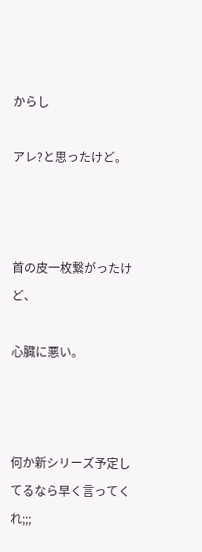からし

アレ?と思ったけど。



首の皮一枚繋がったけど、

心臓に悪い。



何か新シリーズ予定してるなら早く言ってくれ;;;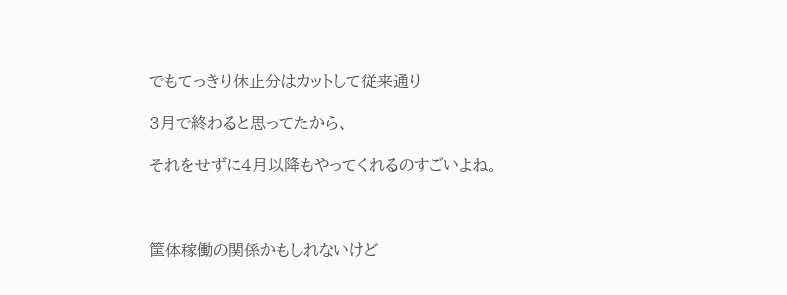でもてっきり休止分はカットして従来通り

3月で終わると思ってたから、

それをせずに4月以降もやってくれるのすごいよね。



筐体稼働の関係かもしれないけど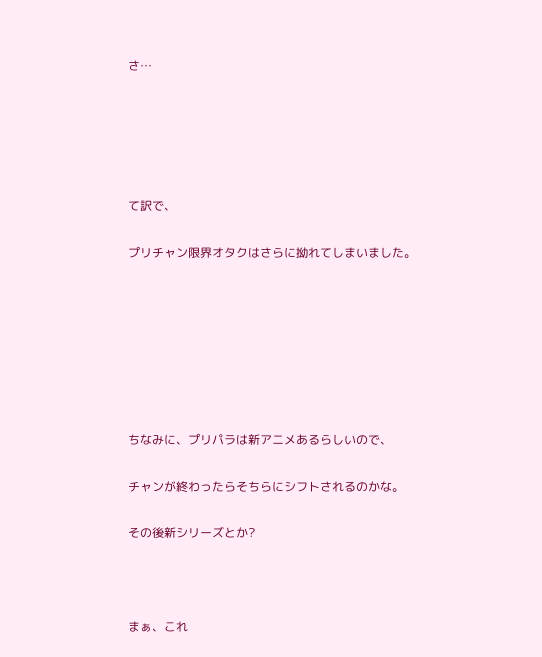さ…





て訳で、

プリチャン限界オタクはさらに拗れてしまいました。







ちなみに、プリパラは新アニメあるらしいので、

チャンが終わったらそちらにシフトされるのかな。

その後新シリーズとか?



まぁ、これ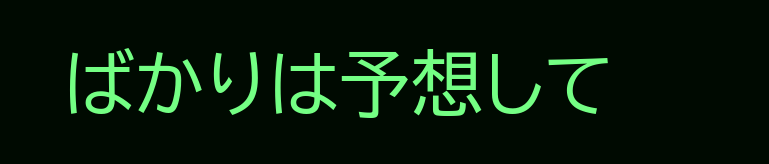ばかりは予想して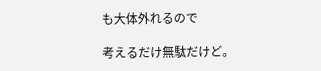も大体外れるので

考えるだけ無駄だけど。